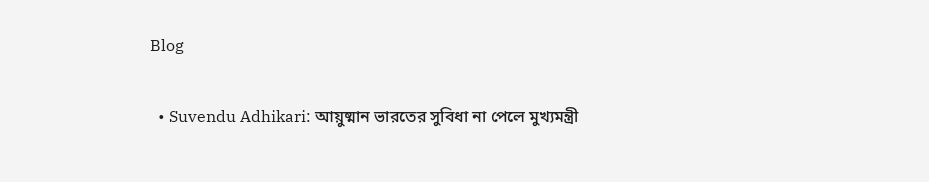Blog

  • Suvendu Adhikari: আয়ুষ্মান ভারতের সুবিধা না পেলে মুখ্যমন্ত্রী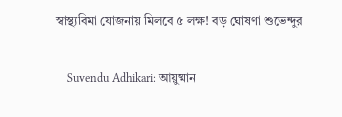স্বাস্থ্যবিমা যোজনায় মিলবে ৫ লক্ষ! বড় ঘোষণা শুভেন্দুর

    Suvendu Adhikari: আয়ুষ্মান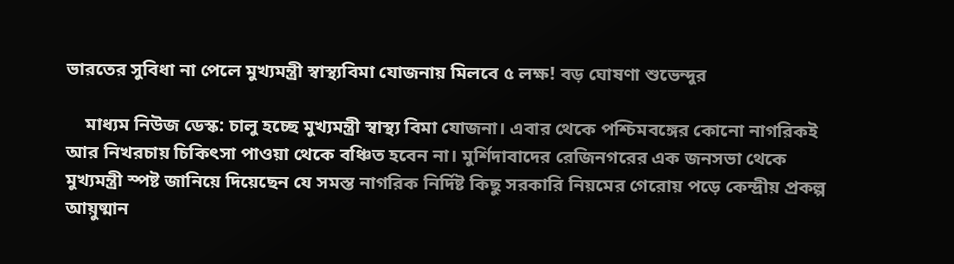ভারতের সুবিধা না পেলে মুখ্যমন্ত্রী স্বাস্থ্যবিমা যোজনায় মিলবে ৫ লক্ষ! বড় ঘোষণা শুভেন্দুর

    মাধ্যম নিউজ ডেস্ক: চালু হচ্ছে মুখ্যমন্ত্রী স্বাস্থ্য বিমা যোজনা। এবার থেকে পশ্চিমবঙ্গের কোনো নাগরিকই আর নিখরচায় চিকিৎসা পাওয়া থেকে বঞ্চিত হবেন না। মুর্শিদাবাদের রেজিনগরের এক জনসভা থেকে মুখ্যমন্ত্রী স্পষ্ট জানিয়ে দিয়েছেন যে সমস্ত নাগরিক নির্দিষ্ট কিছু সরকারি নিয়মের গেরোয় পড়ে কেন্দ্রীয় প্রকল্প আয়ুষ্মান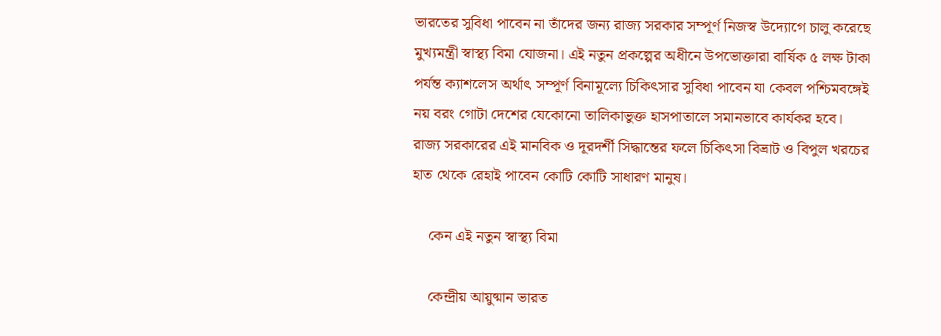ভারতের সুবিধা পাবেন না তাঁদের জন্য রাজ্য সরকার সম্পূর্ণ নিজস্ব উদ্যোগে চালু করেছে মুখ্যমন্ত্রী স্বাস্থ্য বিমা যোজনা। এই নতুন প্রকল্পের অধীনে উপভোক্তারা বার্ষিক ৫ লক্ষ টাকা পর্যন্ত ক্যাশলেস অর্থাৎ সম্পূর্ণ বিনামূল্যে চিকিৎসার সুবিধা পাবেন যা কেবল পশ্চিমবঙ্গেই নয় বরং গোটা দেশের যেকোনো তালিকাভুক্ত হাসপাতালে সমানভাবে কার্যকর হবে। রাজ্য সরকারের এই মানবিক ও দূরদর্শী সিদ্ধান্তের ফলে চিকিৎসা বিভ্রাট ও বিপুল খরচের হাত থেকে রেহাই পাবেন কোটি কোটি সাধারণ মানুষ।

    কেন এই নতুন স্বাস্থ্য বিমা

    কেন্দ্রীয় আয়ুষ্মান ভারত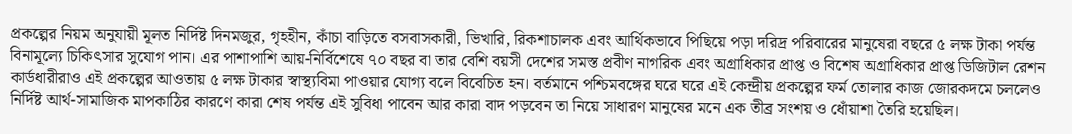প্রকল্পের নিয়ম অনুযায়ী মূলত নির্দিষ্ট দিনমজুর, গৃহহীন, কাঁচা বাড়িতে বসবাসকারী, ভিখারি, রিকশাচালক এবং আর্থিকভাবে পিছিয়ে পড়া দরিদ্র পরিবারের মানুষেরা বছরে ৫ লক্ষ টাকা পর্যন্ত বিনামূল্যে চিকিৎসার সুযোগ পান। এর পাশাপাশি আয়-নির্বিশেষে ৭০ বছর বা তার বেশি বয়সী দেশের সমস্ত প্রবীণ নাগরিক এবং অগ্রাধিকার প্রাপ্ত ও বিশেষ অগ্রাধিকার প্রাপ্ত ডিজিটাল রেশন কার্ডধারীরাও এই প্রকল্পের আওতায় ৫ লক্ষ টাকার স্বাস্থ্যবিমা পাওয়ার যোগ্য বলে বিবেচিত হন। বর্তমানে পশ্চিমবঙ্গের ঘরে ঘরে এই কেন্দ্রীয় প্রকল্পের ফর্ম তোলার কাজ জোরকদমে চললেও নির্দিষ্ট আর্থ-সামাজিক মাপকাঠির কারণে কারা শেষ পর্যন্ত এই সুবিধা পাবেন আর কারা বাদ পড়বেন তা নিয়ে সাধারণ মানুষের মনে এক তীব্র সংশয় ও ধোঁয়াশা তৈরি হয়েছিল।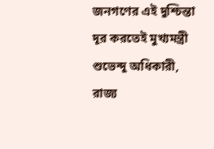জনগণের এই দুশ্চিন্তা দূর করতেই মুখ্যমন্ত্রী শুভেন্দু অধিকারী, রাজ্য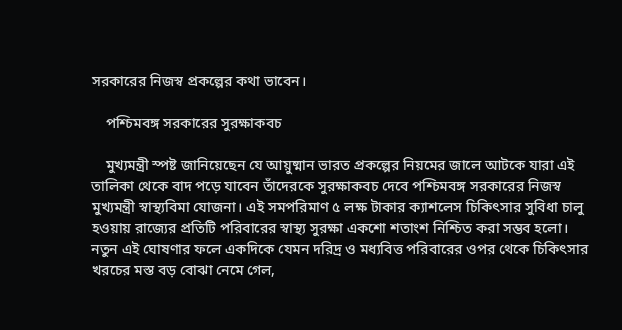সরকারের নিজস্ব প্রকল্পের কথা ভাবেন।

    পশ্চিমবঙ্গ সরকারের সুরক্ষাকবচ

    মুখ্যমন্ত্রী স্পষ্ট জানিয়েছেন যে আয়ুষ্মান ভারত প্রকল্পের নিয়মের জালে আটকে যারা এই তালিকা থেকে বাদ পড়ে যাবেন তাঁদেরকে সুরক্ষাকবচ দেবে পশ্চিমবঙ্গ সরকারের নিজস্ব মুখ্যমন্ত্রী স্বাস্থ্যবিমা যোজনা। এই সমপরিমাণ ৫ লক্ষ টাকার ক্যাশলেস চিকিৎসার সুবিধা চালু হওয়ায় রাজ্যের প্রতিটি পরিবারের স্বাস্থ্য সুরক্ষা একশো শতাংশ নিশ্চিত করা সম্ভব হলো। নতুন এই ঘোষণার ফলে একদিকে যেমন দরিদ্র ও মধ্যবিত্ত পরিবারের ওপর থেকে চিকিৎসার খরচের মস্ত বড় বোঝা নেমে গেল,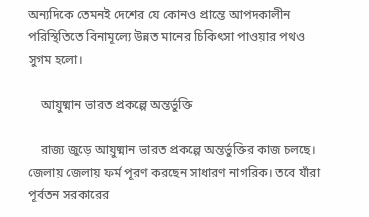অন্যদিকে তেমনই দেশের যে কোনও প্রান্তে আপদকালীন পরিস্থিতিতে বিনামূল্যে উন্নত মানের চিকিৎসা পাওয়ার পথও সুগম হলো।

    আয়ুষ্মান ভারত প্রকল্পে অন্তর্ভুক্তি

    রাজ্য জুড়ে আয়ুষ্মান ভারত প্রকল্পে অন্তর্ভুক্তির কাজ চলছে। জেলায় জেলায় ফর্ম পূরণ করছেন সাধারণ নাগরিক। তবে যাঁরা পূর্বতন সরকারের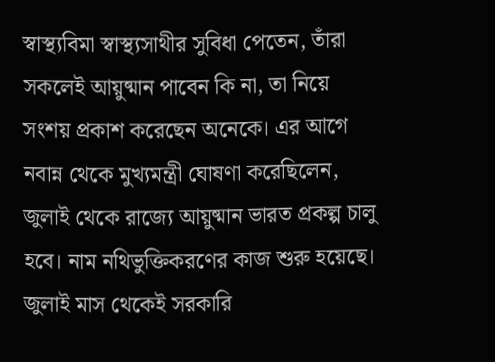স্বাস্থ্যবিমা স্বাস্থ্যসাথীর সুবিধা পেতেন, তাঁরা সকলেই আয়ুষ্মান পাবেন কি না, তা নিয়ে সংশয় প্রকাশ করেছেন অনেকে। এর আগে নবান্ন থেকে মুখ্যমন্ত্রী ঘোষণা করেছিলেন, জুলাই থেকে রাজ্যে আয়ুষ্মান ভারত প্রকল্প চালু হবে। নাম নথিভুক্তিকরণের কাজ শুরু হয়েছে। জুলাই মাস থেকেই সরকারি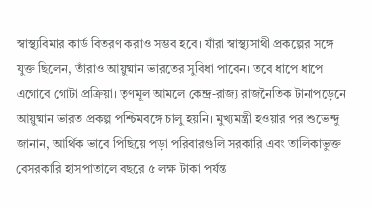স্বাস্থ্যবিমার কার্ড বিতরণ করাও সম্ভব হবে। যাঁরা স্বাস্থ্যসাথী প্রকল্পের সঙ্গে যুক্ত ছিলেন, তাঁরাও আয়ুষ্মান ভারতের সুবিধা পাবেন। তবে ধাপে ধাপে এগোবে গোটা প্রক্রিয়া। তৃণমূল আমলে কেন্দ্র-রাজ্য রাজনৈতিক টানাপড়েনে আয়ুষ্মান ভারত প্রকল্প পশ্চিমবঙ্গে চালু হয়নি। মুখ্যমন্ত্রী হওয়ার পর শুভেন্দু জানান, আর্থিক ভাবে পিছিয়ে পড়া পরিবারগুলি সরকারি এবং তালিকাভুক্ত বেসরকারি হাসপাতালে বছরে ৫ লক্ষ টাকা পর্যন্ত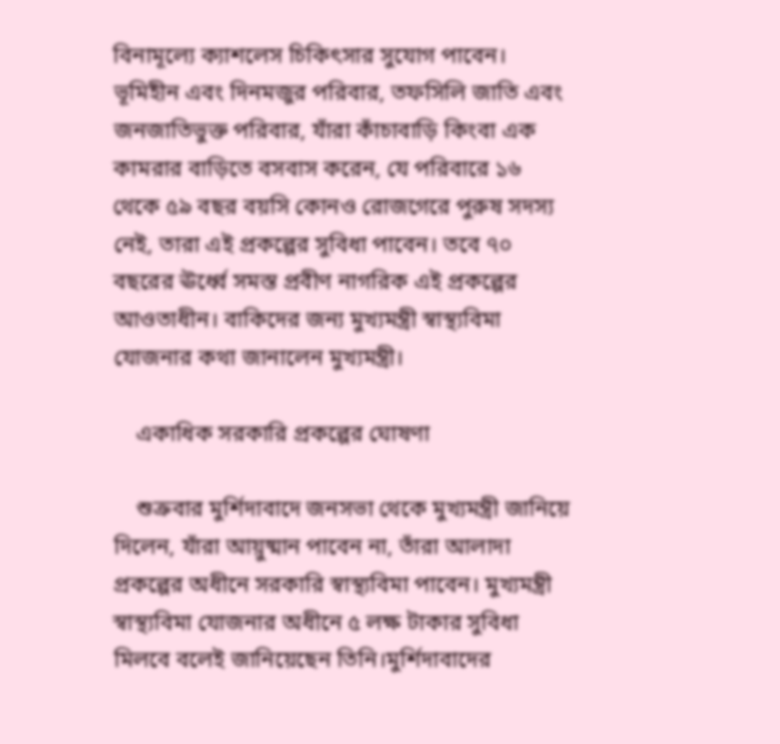বিনামূল্যে ক্যাশলেস চিকিৎসার সুযোগ পাবেন। ভূমিহীন এবং দিনমজুর পরিবার, তফসিলি জাতি এবং জনজাতিভুক্ত পরিবার, যাঁরা কাঁচাবাড়ি কিংবা এক কামরার বাড়িতে বসবাস করেন, যে পরিবারে ১৬ থেকে ৫৯ বছর বয়সি কোনও রোজগেরে পুরুষ সদস্য নেই, তারা এই প্রকল্পের সুবিধা পাবেন। তবে ৭০ বছরের ঊর্ধ্বে সমস্ত প্রবীণ নাগরিক এই প্রকল্পের আওতাধীন। বাকিদের জন্য মুখ্যমন্ত্রী স্বাস্থ্যবিমা যোজনার কথা জানালেন মুখ্যমন্ত্রী।

    একাধিক সরকারি প্রকল্পের ঘোষণা

    শুক্রবার মুর্শিদাবাদে জনসভা থেকে মুখ্যমন্ত্রী জানিয়ে দিলেন, যাঁরা আয়ুষ্মান পাবেন না, তাঁরা আলাদা প্রকল্পের অধীনে সরকারি স্বাস্থ্যবিমা পাবেন। মুখ্যমন্ত্রী স্বাস্থ্যবিমা যোজনার অধীনে ৫ লক্ষ টাকার সুবিধা মিলবে বলেই জানিয়েছেন তিনি।মুর্শিদাবাদের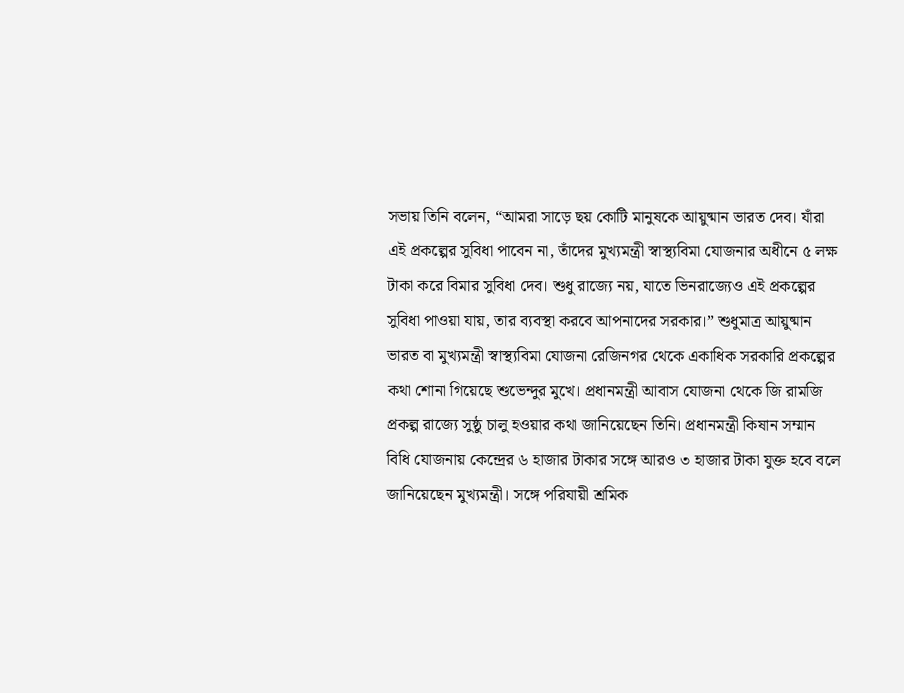সভায় তিনি বলেন, “আমরা সাড়ে ছয় কোটি মানুষকে আয়ুষ্মান ভারত দেব। যাঁরা এই প্রকল্পের সুবিধা পাবেন না, তাঁদের মুখ্যমন্ত্রী স্বাস্থ্যবিমা যোজনার অধীনে ৫ লক্ষ টাকা করে বিমার সুবিধা দেব। শুধু রাজ্যে নয়, যাতে ভিনরাজ্যেও এই প্রকল্পের সুবিধা পাওয়া যায়, তার ব্যবস্থা করবে আপনাদের সরকার।” শুধুমাত্র আয়ুষ্মান ভারত বা মুখ্যমন্ত্রী স্বাস্থ্যবিমা যোজনা রেজিনগর থেকে একাধিক সরকারি প্রকল্পের কথা শোনা গিয়েছে শুভেন্দুর মুখে। প্রধানমন্ত্রী আবাস যোজনা থেকে জি রামজি প্রকল্প রাজ্যে সুষ্ঠু চালু হওয়ার কথা জানিয়েছেন তিনি। প্রধানমন্ত্রী কিষান সম্মান বিধি যোজনায় কেন্দ্রের ৬ হাজার টাকার সঙ্গে আরও ৩ হাজার টাকা যুক্ত হবে বলে জানিয়েছেন মুখ্যমন্ত্রী। সঙ্গে পরিযায়ী শ্রমিক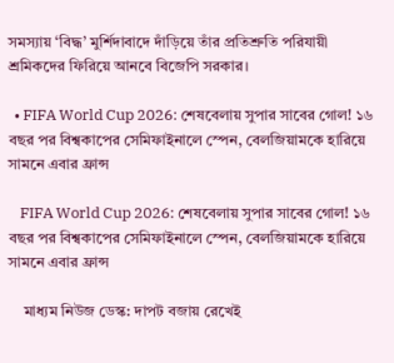সমস্যায় ‘বিদ্ধ’ মুর্শিদাবাদে দাঁড়িয়ে তাঁর প্রতিশ্রুতি পরিযায়ী শ্রমিকদের ফিরিয়ে আনবে বিজেপি সরকার।

  • FIFA World Cup 2026: শেষবেলায় সুপার সাবের গোল! ১৬ বছর পর বিশ্বকাপের সেমিফাইনালে স্পেন, বেলজিয়ামকে হারিয়ে সামনে এবার ফ্রান্স

    FIFA World Cup 2026: শেষবেলায় সুপার সাবের গোল! ১৬ বছর পর বিশ্বকাপের সেমিফাইনালে স্পেন, বেলজিয়ামকে হারিয়ে সামনে এবার ফ্রান্স

    মাধ্যম নিউজ ডেস্ক: দাপট বজায় রেখেই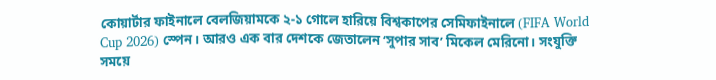কোয়ার্টার ফাইনালে বেলজিয়ামকে ২-১ গোলে হারিয়ে বিশ্বকাপের সেমিফাইনালে (FIFA World Cup 2026) স্পেন। আরও এক বার দেশকে জেতালেন ‘সুপার সাব’ মিকেল মেরিনো। সংযুক্তি সময়ে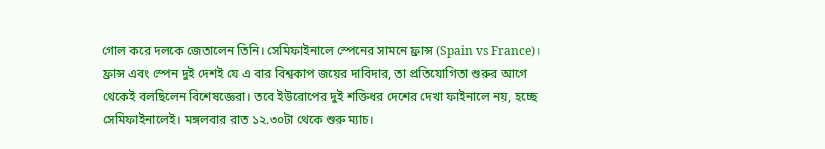গোল করে দলকে জেতালেন তিনি। সেমিফাইনালে স্পেনের সামনে ফ্রান্স (Spain vs France)। ফ্রান্স এবং স্পেন দুই দেশই যে এ বার বিশ্বকাপ জয়ের দাবিদার, তা প্রতিযোগিতা শুরুর আগে থেকেই বলছিলেন বিশেষজ্ঞেরা। তবে ইউরোপের দুই শক্তিধর দেশের দেখা ফাইনালে নয়, হচ্ছে সেমিফাইনালেই। মঙ্গলবার রাত ১২.৩০টা থেকে শুরু ম্যাচ।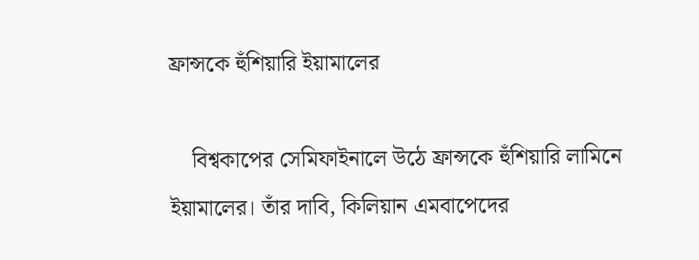ফ্রান্সকে হুঁশিয়ারি ইয়ামালের

    বিশ্বকাপের সেমিফাইনালে উঠে ফ্রান্সকে হুঁশিয়ারি লামিনে ইয়ামালের। তাঁর দাবি, কিলিয়ান এমবাপেদের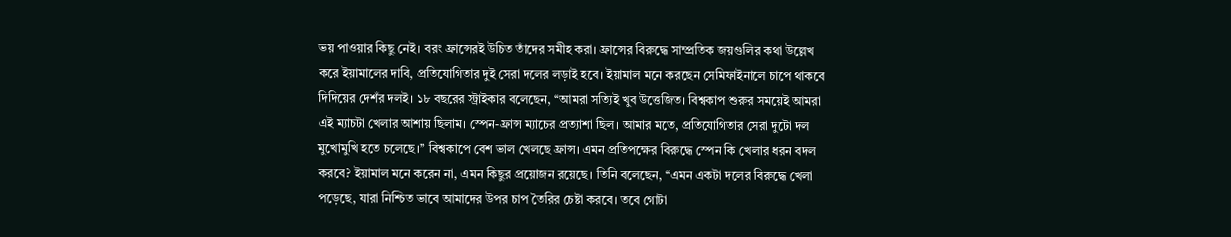ভয় পাওয়ার কিছু নেই। বরং ফ্রান্সেরই উচিত তাঁদের সমীহ করা। ফ্রান্সের বিরুদ্ধে সাম্প্রতিক জয়গুলির কথা উল্লেখ করে ইয়ামালের দাবি, প্রতিযোগিতার দুই সেরা দলের লড়াই হবে। ইয়ামাল মনে করছেন সেমিফাইনালে চাপে থাকবে দিদিয়ের দেশঁর দলই। ১৮ বছরের স্ট্রাইকার বলেছেন, ‘‘আমরা সত্যিই খুব উত্তেজিত। বিশ্বকাপ শুরুর সময়েই আমরা এই ম্যাচটা খেলার আশায় ছিলাম। স্পেন-ফ্রান্স ম্যাচের প্রত্যাশা ছিল। আমার মতে, প্রতিযোগিতার সেরা দুটো দল মুখোমুখি হতে চলেছে।’’ বিশ্বকাপে বেশ ভাল খেলছে ফ্রান্স। এমন প্রতিপক্ষের বিরুদ্ধে স্পেন কি খেলার ধরন বদল করবে? ইয়ামাল মনে করেন না, এমন কিছুর প্রয়োজন রয়েছে। তিনি বলেছেন, ‘‘এমন একটা দলের বিরুদ্ধে খেলা পড়েছে, যারা নিশ্চিত ভাবে আমাদের উপর চাপ তৈরির চেষ্টা করবে। তবে গোটা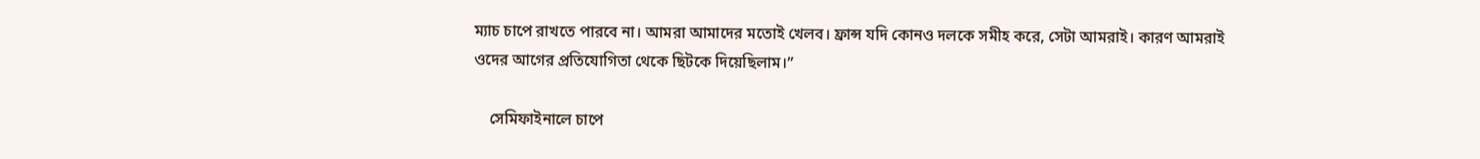ম্যাচ চাপে রাখতে পারবে না। আমরা আমাদের মতোই খেলব। ফ্রান্স যদি কোনও দলকে সমীহ করে, সেটা আমরাই। কারণ আমরাই ওদের আগের প্রতিযোগিতা থেকে ছিটকে দিয়েছিলাম।’’

    সেমিফাইনালে চাপে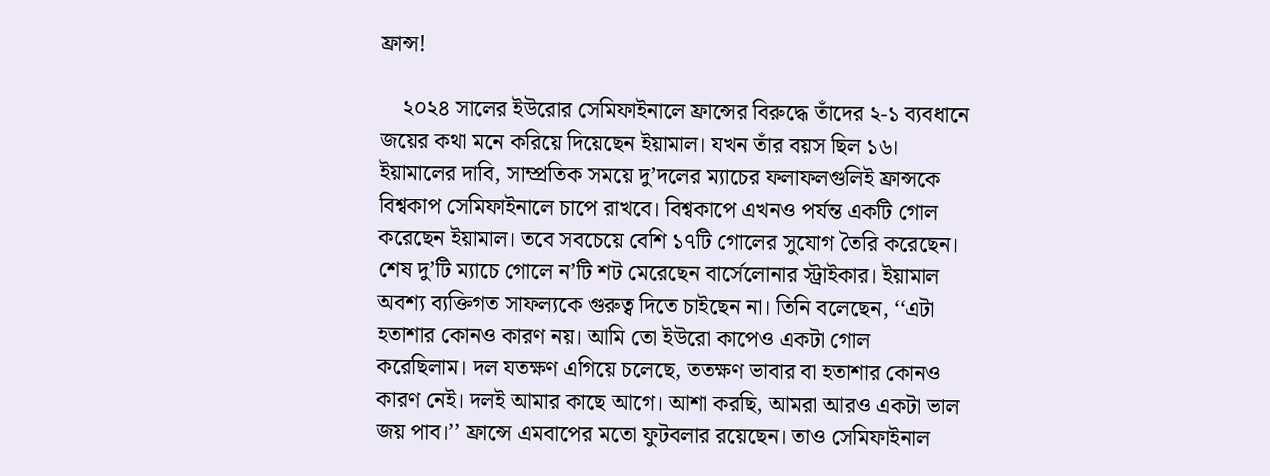ফ্রান্স!

    ২০২৪ সালের ইউরোর সেমিফাইনালে ফ্রান্সের বিরুদ্ধে তাঁদের ২-১ ব্যবধানে জয়ের কথা মনে করিয়ে দিয়েছেন ইয়ামাল। যখন তাঁর বয়স ছিল ১৬। ইয়ামালের দাবি, সাম্প্রতিক সময়ে দু’দলের ম্যাচের ফলাফলগুলিই ফ্রান্সকে বিশ্বকাপ সেমিফাইনালে চাপে রাখবে। বিশ্বকাপে এখনও পর্যন্ত একটি গোল করেছেন ইয়ামাল। তবে সবচেয়ে বেশি ১৭টি গোলের সুযোগ তৈরি করেছেন। শেষ দু’টি ম্যাচে গোলে ন’টি শট মেরেছেন বার্সেলোনার স্ট্রাইকার। ইয়ামাল অবশ্য ব্যক্তিগত সাফল্যকে গুরুত্ব দিতে চাইছেন না। তিনি বলেছেন, ‘‘এটা হতাশার কোনও কারণ নয়। আমি তো ইউরো কাপেও একটা গোল করেছিলাম। দল যতক্ষণ এগিয়ে চলেছে, ততক্ষণ ভাবার বা হতাশার কোনও কারণ নেই। দলই আমার কাছে আগে। আশা করছি, আমরা আরও একটা ভাল জয় পাব।’’ ফ্রান্সে এমবাপের মতো ফুটবলার রয়েছেন। তাও সেমিফাইনাল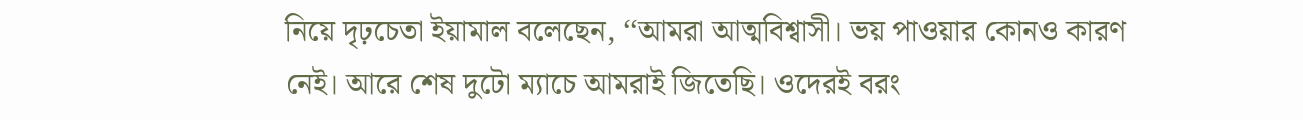নিয়ে দৃঢ়চেতা ইয়ামাল বলেছেন, ‘‘আমরা আত্মবিশ্বাসী। ভয় পাওয়ার কোনও কারণ নেই। আরে শেষ দুটো ম্যাচে আমরাই জিতেছি। ওদেরই বরং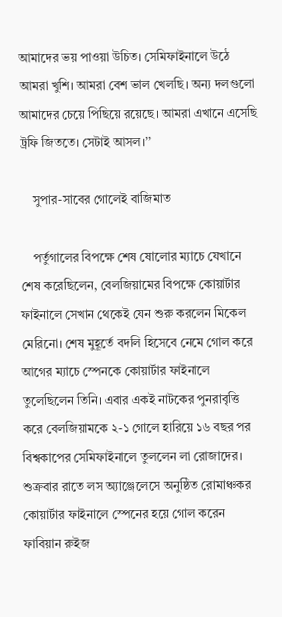আমাদের ভয় পাওয়া উচিত। সেমিফাইনালে উঠে আমরা খুশি। আমরা বেশ ভাল খেলছি। অন্য দলগুলো আমাদের চেয়ে পিছিয়ে রয়েছে। আমরা এখানে এসেছি ট্রফি জিততে। সেটাই আসল।’’

    সুপার-সাবের গোলেই বাজিমাত

    পর্তুগালের বিপক্ষে শেষ ষোলোর ম্যাচে যেখানে শেষ করেছিলেন, বেলজিয়ামের বিপক্ষে কোয়ার্টার ফাইনালে সেখান থেকেই যেন শুরু করলেন মিকেল মেরিনো। শেষ মুহূর্তে বদলি হিসেবে নেমে গোল করে আগের ম্যাচে স্পেনকে কোয়ার্টার ফাইনালে তুলেছিলেন তিনি। এবার একই নাটকের পুনরাবৃত্তি করে বেলজিয়ামকে ২-১ গোলে হারিয়ে ১৬ বছর পর বিশ্বকাপের সেমিফাইনালে তুললেন লা রোজাদের। শুক্রবার রাতে লস অ্যাঞ্জেলেসে অনুষ্ঠিত রোমাঞ্চকর কোয়ার্টার ফাইনালে স্পেনের হয়ে গোল করেন ফাবিয়ান রুইজ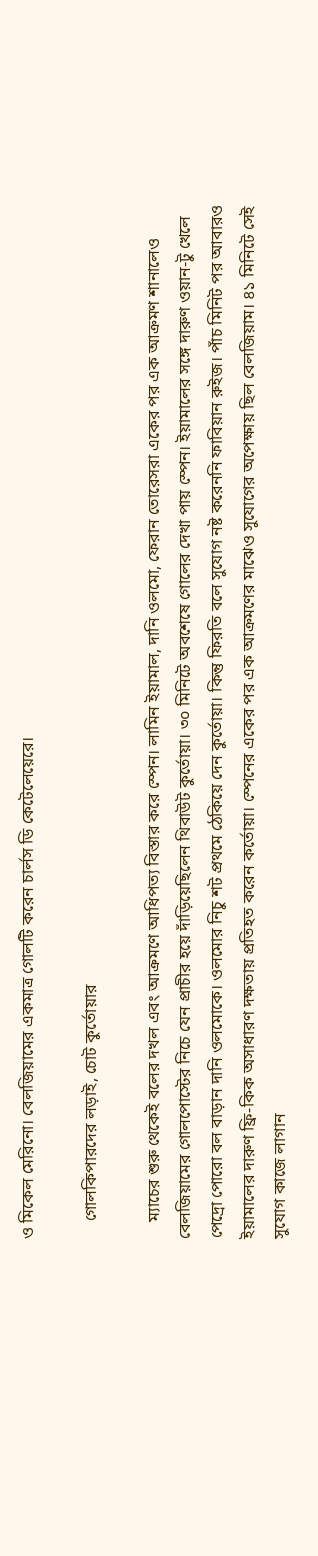ও মিকেল মেরিনো। বেলজিয়ামের একমাত্র গোলটি করেন চার্লস ডি কেটেলেয়েরে।

    গোলকিপারদের লড়াই, চোট কুর্তোয়ার

    ম্যাচের শুরু থেকেই বলের দখল এবং আক্রমণে আধিপত্য বিস্তার করে স্পেন। লামিন ইয়ামাল, দানি ওলমো, ফেরান তোরেসরা একের পর এক আক্রমণ শানালেও বেলজিয়ামের গোলপোস্টের নিচে যেন প্রাচীর হয়ে দাঁড়িয়েছিলেন থিবাউট কুর্তোয়া। ৩০ মিনিটে অবশেষে গোলের দেখা পায় স্পেন। ইয়ামালের সঙ্গে দারুণ ওয়ান-টু খেলে পেদ্রো পোরো বল বাড়ান দানি ওলমোকে। ওলমোর নিচু শট প্রথমে ঠেকিয়ে দেন কুর্তোয়া। কিন্তু ফিরতি বলে সুযোগ নষ্ট করেননি ফাবিয়ান রুইজ। পাঁচ মিনিট পর আবারও ইয়ামালের দারুণ ফ্রি-কিক অসাধারণ দক্ষতায় প্রতিহত করেন কর্তোয়া। স্পেনের একের পর এক আক্রমণের মাঝেও সুযোগের অপেক্ষায় ছিল বেলজিয়াম। ৪১ মিনিটে সেই সুযোগ কাজে লাগান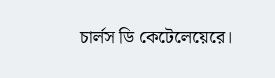চার্লস ডি কেটেলেয়েরে।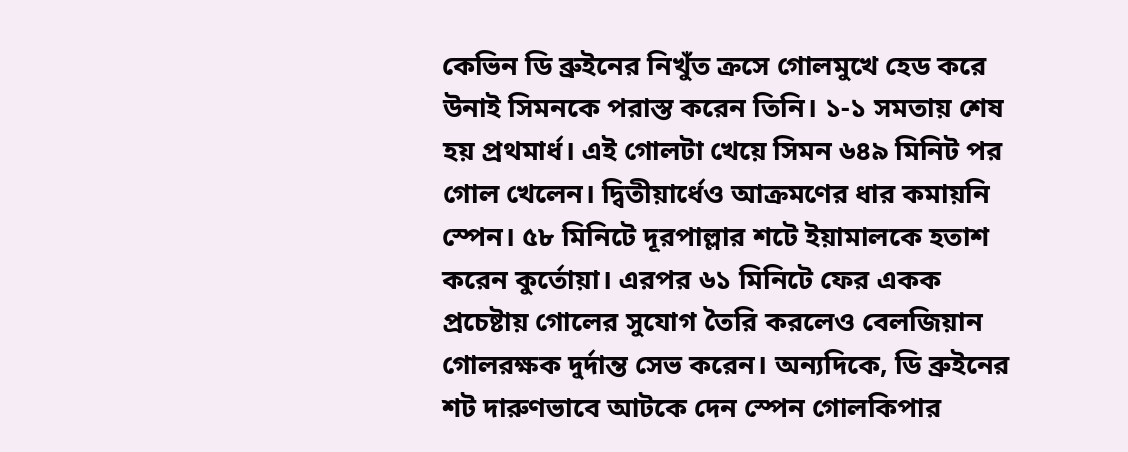কেভিন ডি ব্রুইনের নিখুঁত ক্রসে গোলমুখে হেড করে উনাই সিমনকে পরাস্ত করেন তিনি। ১-১ সমতায় শেষ হয় প্রথমার্ধ। এই গোলটা খেয়ে সিমন ৬৪৯ মিনিট পর গোল খেলেন। দ্বিতীয়ার্ধেও আক্রমণের ধার কমায়নি স্পেন। ৫৮ মিনিটে দূরপাল্লার শটে ইয়ামালকে হতাশ করেন কুর্তোয়া। এরপর ৬১ মিনিটে ফের একক প্রচেষ্টায় গোলের সুযোগ তৈরি করলেও বেলজিয়ান গোলরক্ষক দুর্দান্ত সেভ করেন। অন্যদিকে, ডি ব্রুইনের শট দারুণভাবে আটকে দেন স্পেন গোলকিপার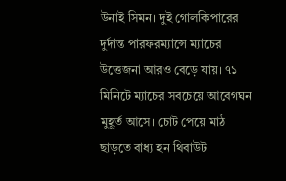উনাই সিমন। দুই গোলকিপারের দুর্দান্ত পারফরম্যান্সে ম্যাচের উত্তেজনা আরও বেড়ে যায়। ৭১ মিনিটে ম্যাচের সবচেয়ে আবেগঘন মুহূর্ত আসে। চোট পেয়ে মাঠ ছাড়তে বাধ্য হন থিবাউট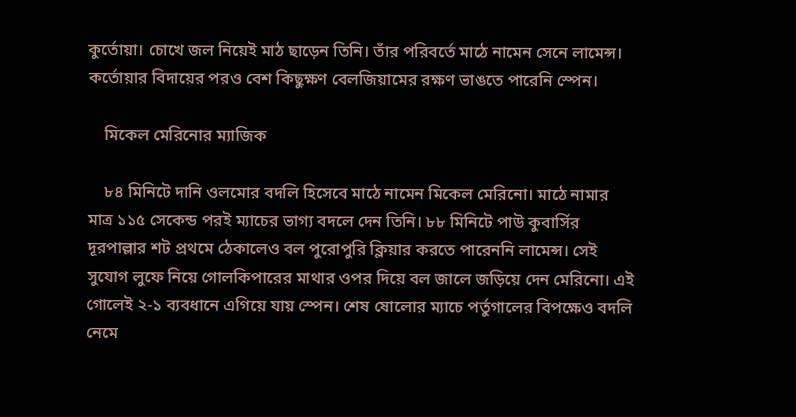কুর্তোয়া। চোখে জল নিয়েই মাঠ ছাড়েন তিনি। তাঁর পরিবর্তে মাঠে নামেন সেনে লামেন্স। কর্তোয়ার বিদায়ের পরও বেশ কিছুক্ষণ বেলজিয়ামের রক্ষণ ভাঙতে পারেনি স্পেন।

    মিকেল মেরিনোর ম্যাজিক

    ৮৪ মিনিটে দানি ওলমোর বদলি হিসেবে মাঠে নামেন মিকেল মেরিনো। মাঠে নামার মাত্র ১১৫ সেকেন্ড পরই ম্যাচের ভাগ্য বদলে দেন তিনি। ৮৮ মিনিটে পাউ কুবার্সির দূরপাল্লার শট প্রথমে ঠেকালেও বল পুরোপুরি ক্লিয়ার করতে পারেননি লামেন্স। সেই সুযোগ লুফে নিয়ে গোলকিপারের মাথার ওপর দিয়ে বল জালে জড়িয়ে দেন মেরিনো। এই গোলেই ২-১ ব্যবধানে এগিয়ে যায় স্পেন। শেষ ষোলোর ম্যাচে পর্তুগালের বিপক্ষেও বদলি নেমে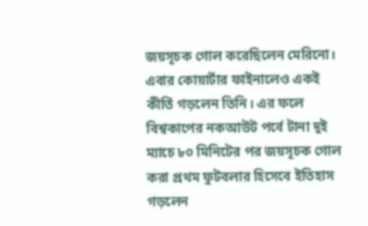জয়সূচক গোল করেছিলেন মেরিনো। এবার কোয়ার্টার ফাইনালেও একই কীর্তি গড়লেন তিনি। এর ফলে বিশ্বকাপের নকআউট পর্বে টানা দুই ম্যাচে ৮০ মিনিটের পর জয়সূচক গোল করা প্রথম ফুটবলার হিসেবে ইতিহাস গড়লেন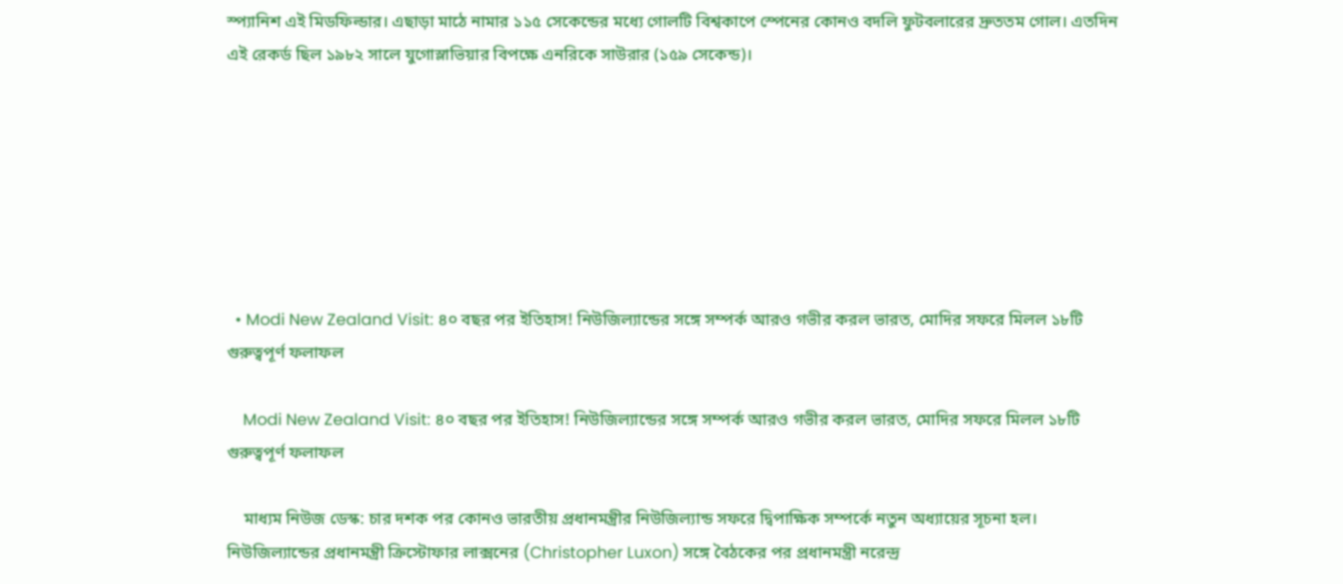স্প্যানিশ এই মিডফিল্ডার। এছাড়া মাঠে নামার ১১৫ সেকেন্ডের মধ্যে গোলটি বিশ্বকাপে স্পেনের কোনও বদলি ফুটবলারের দ্রুততম গোল। এতদিন এই রেকর্ড ছিল ১৯৮২ সালে যুগোস্লাভিয়ার বিপক্ষে এনরিকে সাউরার (১৫৯ সেকেন্ড)।







  • Modi New Zealand Visit: ৪০ বছর পর ইতিহাস! নিউজিল্যান্ডের সঙ্গে সম্পর্ক আরও গভীর করল ভারত, মোদির সফরে মিলল ১৮টি গুরুত্বপূর্ণ ফলাফল

    Modi New Zealand Visit: ৪০ বছর পর ইতিহাস! নিউজিল্যান্ডের সঙ্গে সম্পর্ক আরও গভীর করল ভারত, মোদির সফরে মিলল ১৮টি গুরুত্বপূর্ণ ফলাফল

    মাধ্যম নিউজ ডেস্ক: চার দশক পর কোনও ভারতীয় প্রধানমন্ত্রীর নিউজিল্যান্ড সফরে দ্বিপাক্ষিক সম্পর্কে নতুন অধ্যায়ের সূচনা হল। নিউজিল্যান্ডের প্রধানমন্ত্রী ক্রিস্টোফার লাক্সনের (Christopher Luxon) সঙ্গে বৈঠকের পর প্রধানমন্ত্রী নরেন্দ্র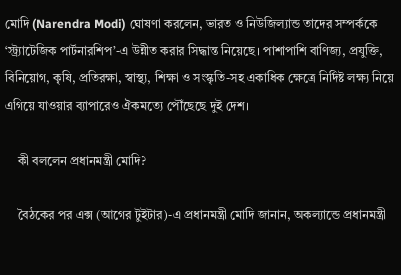মোদি (Narendra Modi) ঘোষণা করলেন, ভারত ও নিউজিল্যান্ড তাদের সম্পর্ককে ‘স্ট্র্যাটেজিক পার্টনারশিপ’-এ উন্নীত করার সিদ্ধান্ত নিয়েছে। পাশাপাশি বাণিজ্য, প্রযুক্তি, বিনিয়োগ, কৃষি, প্রতিরক্ষা, স্বাস্থ্য, শিক্ষা ও সংস্কৃতি-সহ একাধিক ক্ষেত্রে নির্দিষ্ট লক্ষ্য নিয়ে এগিয়ে যাওয়ার ব্যাপারেও ঐকমত্যে পৌঁছেছে দুই দেশ।

    কী বললেন প্রধানমন্ত্রী মোদি?

    বৈঠকের পর এক্স (আগের টুইটার)-এ প্রধানমন্ত্রী মোদি জানান, অকল্যান্ডে প্রধানমন্ত্রী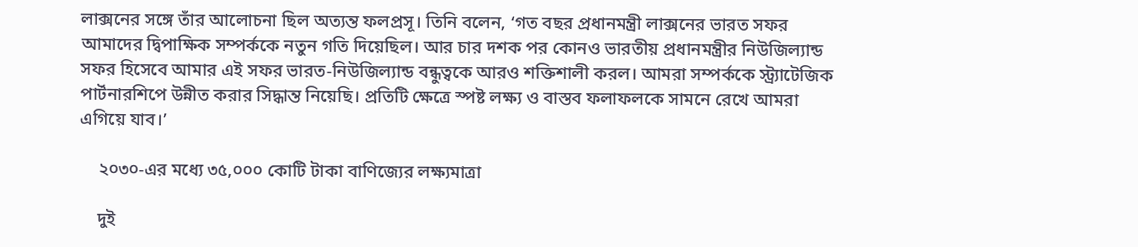লাক্সনের সঙ্গে তাঁর আলোচনা ছিল অত্যন্ত ফলপ্রসূ। তিনি বলেন, ‘গত বছর প্রধানমন্ত্রী লাক্সনের ভারত সফর আমাদের দ্বিপাক্ষিক সম্পর্ককে নতুন গতি দিয়েছিল। আর চার দশক পর কোনও ভারতীয় প্রধানমন্ত্রীর নিউজিল্যান্ড সফর হিসেবে আমার এই সফর ভারত-নিউজিল্যান্ড বন্ধুত্বকে আরও শক্তিশালী করল। আমরা সম্পর্ককে স্ট্র্যাটেজিক পার্টনারশিপে উন্নীত করার সিদ্ধান্ত নিয়েছি। প্রতিটি ক্ষেত্রে স্পষ্ট লক্ষ্য ও বাস্তব ফলাফলকে সামনে রেখে আমরা এগিয়ে যাব।’

    ২০৩০-এর মধ্যে ৩৫,০০০ কোটি টাকা বাণিজ্যের লক্ষ্যমাত্রা

    দুই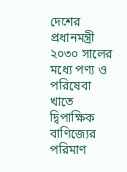দেশের প্রধানমন্ত্রী ২০৩০ সালের মধ্যে পণ্য ও পরিষেবা খাতে দ্বিপাক্ষিক বাণিজ্যের পরিমাণ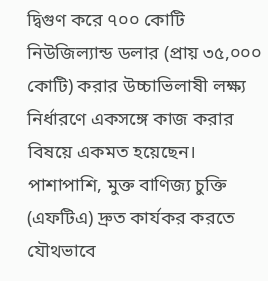দ্বিগুণ করে ৭০০ কোটি নিউজিল্যান্ড ডলার (প্রায় ৩৫,০০০ কোটি) করার উচ্চাভিলাষী লক্ষ্য নির্ধারণে একসঙ্গে কাজ করার বিষয়ে একমত হয়েছেন। পাশাপাশি, মুক্ত বাণিজ্য চুক্তি (এফটিএ) দ্রুত কার্যকর করতে যৌথভাবে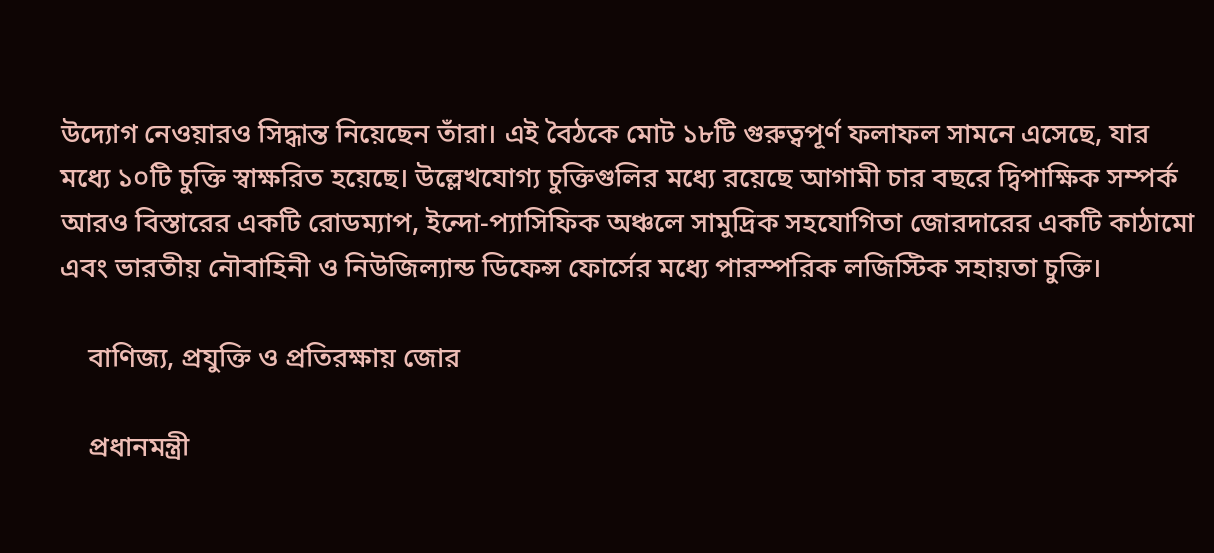উদ্যোগ নেওয়ারও সিদ্ধান্ত নিয়েছেন তাঁরা। এই বৈঠকে মোট ১৮টি গুরুত্বপূর্ণ ফলাফল সামনে এসেছে, যার মধ্যে ১০টি চুক্তি স্বাক্ষরিত হয়েছে। উল্লেখযোগ্য চুক্তিগুলির মধ্যে রয়েছে আগামী চার বছরে দ্বিপাক্ষিক সম্পর্ক আরও বিস্তারের একটি রোডম্যাপ, ইন্দো-প্যাসিফিক অঞ্চলে সামুদ্রিক সহযোগিতা জোরদারের একটি কাঠামো এবং ভারতীয় নৌবাহিনী ও নিউজিল্যান্ড ডিফেন্স ফোর্সের মধ্যে পারস্পরিক লজিস্টিক সহায়তা চুক্তি।

    বাণিজ্য, প্রযুক্তি ও প্রতিরক্ষায় জোর

    প্রধানমন্ত্রী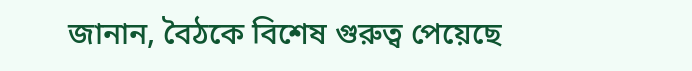জানান, বৈঠকে বিশেষ গুরুত্ব পেয়েছে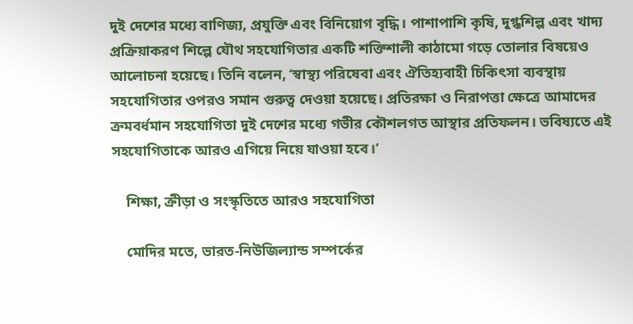দুই দেশের মধ্যে বাণিজ্য, প্রযুক্তি এবং বিনিয়োগ বৃদ্ধি। পাশাপাশি কৃষি, দুগ্ধশিল্প এবং খাদ্য প্রক্রিয়াকরণ শিল্পে যৌথ সহযোগিতার একটি শক্তিশালী কাঠামো গড়ে তোলার বিষয়েও আলোচনা হয়েছে। তিনি বলেন, ‘স্বাস্থ্য পরিষেবা এবং ঐতিহ্যবাহী চিকিৎসা ব্যবস্থায় সহযোগিতার ওপরও সমান গুরুত্ব দেওয়া হয়েছে। প্রতিরক্ষা ও নিরাপত্তা ক্ষেত্রে আমাদের ক্রমবর্ধমান সহযোগিতা দুই দেশের মধ্যে গভীর কৌশলগত আস্থার প্রতিফলন। ভবিষ্যতে এই সহযোগিতাকে আরও এগিয়ে নিয়ে যাওয়া হবে।’

    শিক্ষা, ক্রীড়া ও সংস্কৃতিতে আরও সহযোগিতা

    মোদির মতে, ভারত-নিউজিল্যান্ড সম্পর্কের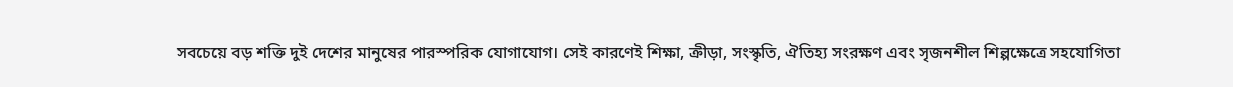সবচেয়ে বড় শক্তি দুই দেশের মানুষের পারস্পরিক যোগাযোগ। সেই কারণেই শিক্ষা, ক্রীড়া, সংস্কৃতি, ঐতিহ্য সংরক্ষণ এবং সৃজনশীল শিল্পক্ষেত্রে সহযোগিতা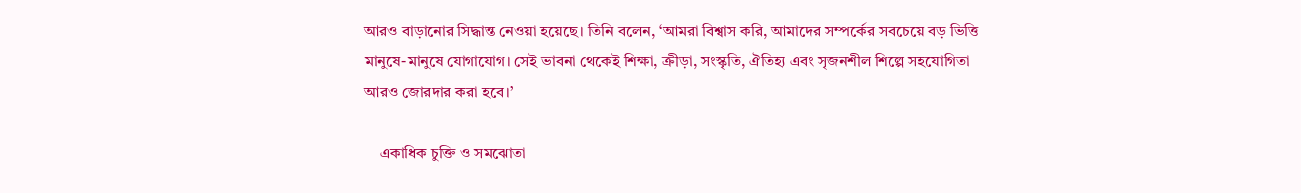আরও বাড়ানোর সিদ্ধান্ত নেওয়া হয়েছে। তিনি বলেন, ‘আমরা বিশ্বাস করি, আমাদের সম্পর্কের সবচেয়ে বড় ভিত্তি মানুষে-মানুষে যোগাযোগ। সেই ভাবনা থেকেই শিক্ষা, ক্রীড়া, সংস্কৃতি, ঐতিহ্য এবং সৃজনশীল শিল্পে সহযোগিতা আরও জোরদার করা হবে।’

    একাধিক চুক্তি ও সমঝোতা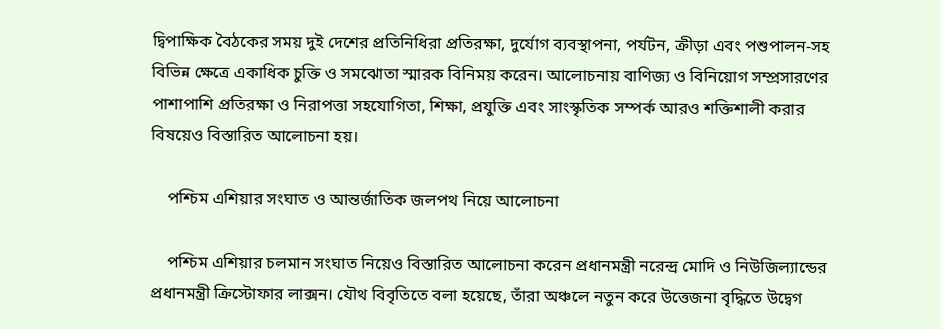দ্বিপাক্ষিক বৈঠকের সময় দুই দেশের প্রতিনিধিরা প্রতিরক্ষা, দুর্যোগ ব্যবস্থাপনা, পর্যটন, ক্রীড়া এবং পশুপালন-সহ বিভিন্ন ক্ষেত্রে একাধিক চুক্তি ও সমঝোতা স্মারক বিনিময় করেন। আলোচনায় বাণিজ্য ও বিনিয়োগ সম্প্রসারণের পাশাপাশি প্রতিরক্ষা ও নিরাপত্তা সহযোগিতা, শিক্ষা, প্রযুক্তি এবং সাংস্কৃতিক সম্পর্ক আরও শক্তিশালী করার বিষয়েও বিস্তারিত আলোচনা হয়।

    পশ্চিম এশিয়ার সংঘাত ও আন্তর্জাতিক জলপথ নিয়ে আলোচনা

    পশ্চিম এশিয়ার চলমান সংঘাত নিয়েও বিস্তারিত আলোচনা করেন প্রধানমন্ত্রী নরেন্দ্র মোদি ও নিউজিল্যান্ডের প্রধানমন্ত্রী ক্রিস্টোফার লাক্সন। যৌথ বিবৃতিতে বলা হয়েছে, তাঁরা অঞ্চলে নতুন করে উত্তেজনা বৃদ্ধিতে উদ্বেগ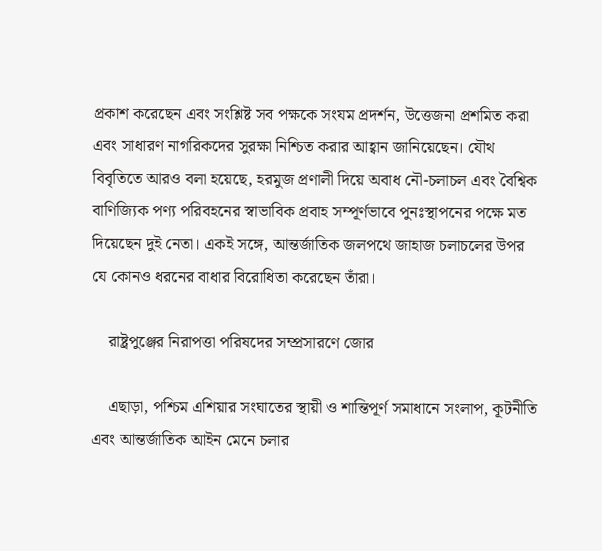প্রকাশ করেছেন এবং সংশ্লিষ্ট সব পক্ষকে সংযম প্রদর্শন, উত্তেজনা প্রশমিত করা এবং সাধারণ নাগরিকদের সুরক্ষা নিশ্চিত করার আহ্বান জানিয়েছেন। যৌথ বিবৃতিতে আরও বলা হয়েছে, হরমুজ প্রণালী দিয়ে অবাধ নৌ-চলাচল এবং বৈশ্বিক বাণিজ্যিক পণ্য পরিবহনের স্বাভাবিক প্রবাহ সম্পূর্ণভাবে পুনঃস্থাপনের পক্ষে মত দিয়েছেন দুই নেতা। একই সঙ্গে, আন্তর্জাতিক জলপথে জাহাজ চলাচলের উপর যে কোনও ধরনের বাধার বিরোধিতা করেছেন তাঁরা।

    রাষ্ট্রপুঞ্জের নিরাপত্তা পরিষদের সম্প্রসারণে জোর

    এছাড়া, পশ্চিম এশিয়ার সংঘাতের স্থায়ী ও শান্তিপূর্ণ সমাধানে সংলাপ, কূটনীতি এবং আন্তর্জাতিক আইন মেনে চলার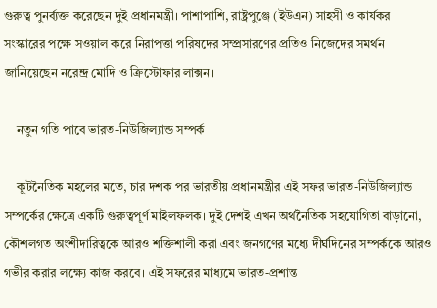গুরুত্ব পুনর্ব্যক্ত করেছেন দুই প্রধানমন্ত্রী। পাশাপাশি, রাষ্ট্রপুঞ্জে (ইউএন) সাহসী ও কার্যকর সংস্কারের পক্ষে সওয়াল করে নিরাপত্তা পরিষদের সম্প্রসারণের প্রতিও নিজেদের সমর্থন জানিয়েছেন নরেন্দ্র মোদি ও ক্রিস্টোফার লাক্সন।

    নতুন গতি পাবে ভারত-নিউজিল্যান্ড সম্পর্ক

    কূটনৈতিক মহলের মতে, চার দশক পর ভারতীয় প্রধানমন্ত্রীর এই সফর ভারত-নিউজিল্যান্ড সম্পর্কের ক্ষেত্রে একটি গুরুত্বপূর্ণ মাইলফলক। দুই দেশই এখন অর্থনৈতিক সহযোগিতা বাড়ানো, কৌশলগত অংশীদারিত্বকে আরও শক্তিশালী করা এবং জনগণের মধ্যে দীর্ঘদিনের সম্পর্ককে আরও গভীর করার লক্ষ্যে কাজ করবে। এই সফরের মাধ্যমে ভারত-প্রশান্ত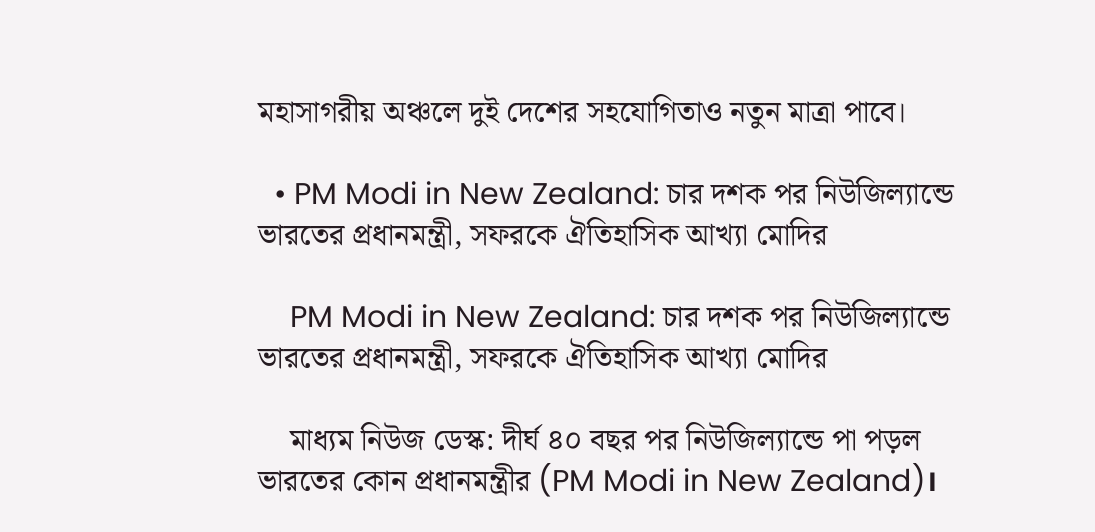মহাসাগরীয় অঞ্চলে দুই দেশের সহযোগিতাও নতুন মাত্রা পাবে।

  • PM Modi in New Zealand: চার দশক পর নিউজিল্যান্ডে ভারতের প্রধানমন্ত্রী, সফরকে ঐতিহাসিক আখ্যা মোদির

    PM Modi in New Zealand: চার দশক পর নিউজিল্যান্ডে ভারতের প্রধানমন্ত্রী, সফরকে ঐতিহাসিক আখ্যা মোদির

    মাধ্যম নিউজ ডেস্ক: দীর্ঘ ৪০ বছর পর নিউজিল্যান্ডে পা পড়ল ভারতের কোন প্রধানমন্ত্রীর (PM Modi in New Zealand)।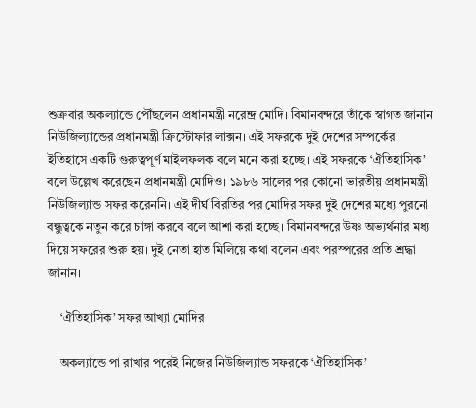শুক্রবার অকল্যান্ডে পৌঁছলেন প্রধানমন্ত্রী নরেন্দ্র মোদি। বিমানবন্দরে তাঁকে স্বাগত জানান নিউজিল্যান্ডের প্রধানমন্ত্রী ক্রিস্টোফার লাক্সন। এই সফরকে দুই দেশের সম্পর্কের ইতিহাসে একটি গুরুত্বপূর্ণ মাইলফলক বলে মনে করা হচ্ছে। এই সফরকে ‘ঐতিহাসিক’ বলে উল্লেখ করেছেন প্রধানমন্ত্রী মোদিও। ১৯৮৬ সালের পর কোনো ভারতীয় প্রধানমন্ত্রী নিউজিল্যান্ড সফর করেননি। এই দীর্ঘ বিরতির পর মোদির সফর দুই দেশের মধ্যে পুরনো বন্ধুত্বকে নতুন করে চাঙ্গা করবে বলে আশা করা হচ্ছে। বিমানবন্দরে উষ্ণ অভ্যর্থনার মধ্য দিয়ে সফরের শুরু হয়। দুই নেতা হাত মিলিয়ে কথা বলেন এবং পরস্পরের প্রতি শ্রদ্ধা জানান।

    ‘ঐতিহাসিক’ সফর আখ্যা মোদির

    অকল্যান্ডে পা রাখার পরেই নিজের নিউজিল্যান্ড সফরকে ‘ঐতিহাসিক’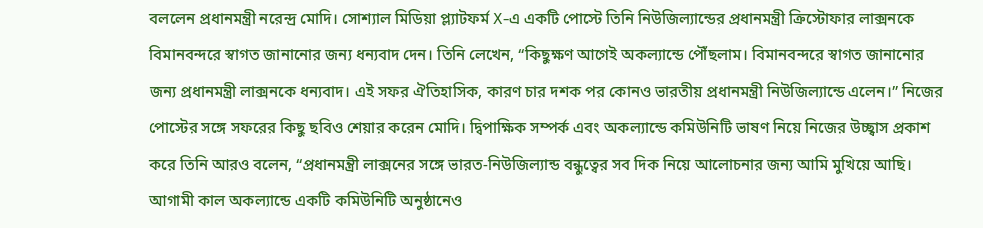বললেন প্রধানমন্ত্রী নরেন্দ্র মোদি। সোশ্যাল মিডিয়া প্ল্যাটফর্ম X-এ একটি পোস্টে তিনি নিউজিল্যান্ডের প্রধানমন্ত্রী ক্রিস্টোফার লাক্সনকে বিমানবন্দরে স্বাগত জানানোর জন্য ধন্যবাদ দেন। তিনি লেখেন, “কিছুক্ষণ আগেই অকল্যান্ডে পৌঁছলাম। বিমানবন্দরে স্বাগত জানানোর জন্য প্রধানমন্ত্রী লাক্সনকে ধন্যবাদ। এই সফর ঐতিহাসিক, কারণ চার দশক পর কোনও ভারতীয় প্রধানমন্ত্রী নিউজিল্যান্ডে এলেন।” নিজের পোস্টের সঙ্গে সফরের কিছু ছবিও শেয়ার করেন মোদি। দ্বিপাক্ষিক সম্পর্ক এবং অকল্যান্ডে কমিউনিটি ভাষণ নিয়ে নিজের উচ্ছ্বাস প্রকাশ করে তিনি আরও বলেন, “প্রধানমন্ত্রী লাক্সনের সঙ্গে ভারত-নিউজিল্যান্ড বন্ধুত্বের সব দিক নিয়ে আলোচনার জন্য আমি মুখিয়ে আছি। আগামী কাল অকল্যান্ডে একটি কমিউনিটি অনুষ্ঠানেও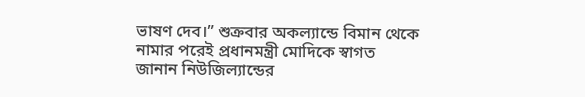ভাষণ দেব।” শুক্রবার অকল্যান্ডে বিমান থেকে নামার পরেই প্রধানমন্ত্রী মোদিকে স্বাগত জানান নিউজিল্যান্ডের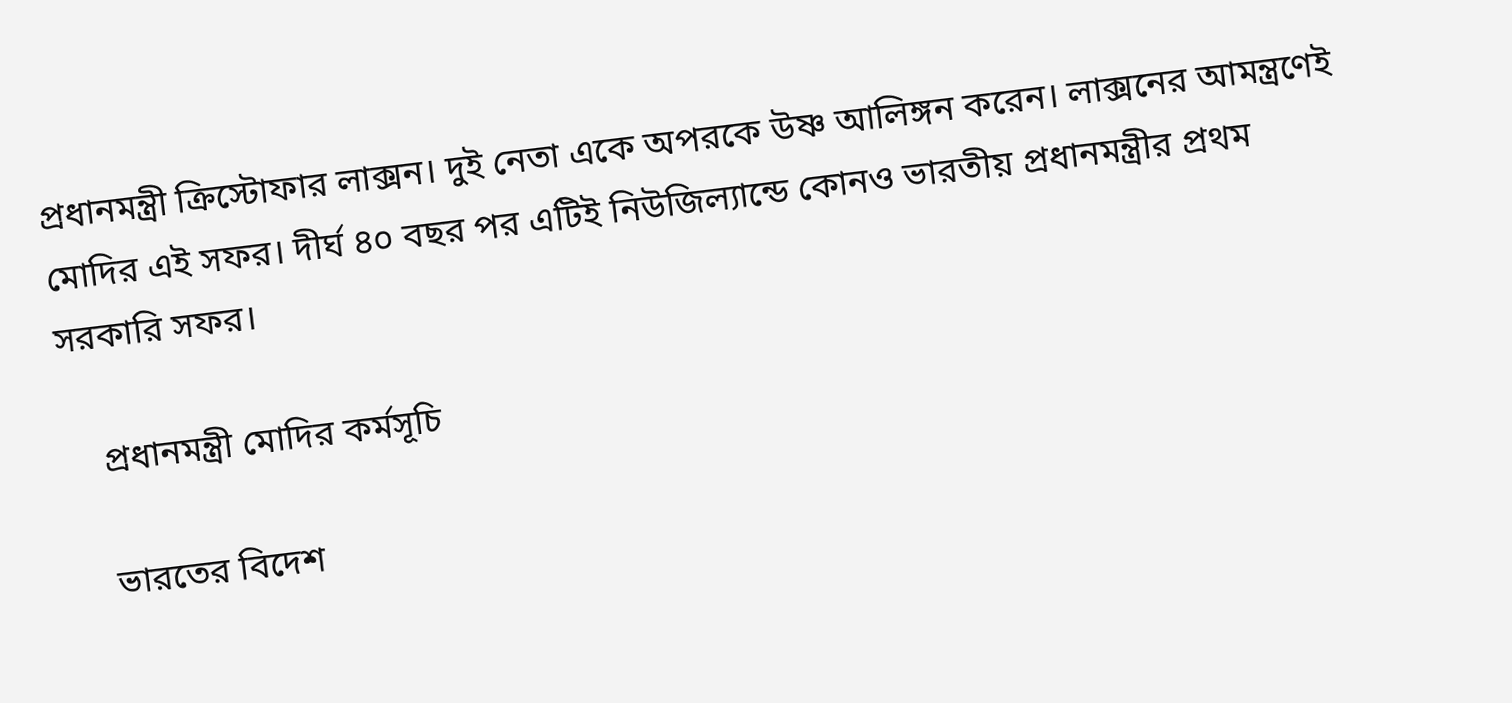প্রধানমন্ত্রী ক্রিস্টোফার লাক্সন। দুই নেতা একে অপরকে উষ্ণ আলিঙ্গন করেন। লাক্সনের আমন্ত্রণেই মোদির এই সফর। দীর্ঘ ৪০ বছর পর এটিই নিউজিল্যান্ডে কোনও ভারতীয় প্রধানমন্ত্রীর প্রথম সরকারি সফর।

    প্রধানমন্ত্রী মোদির কর্মসূচি

    ভারতের বিদেশ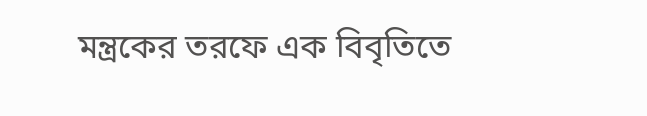মন্ত্রকের তরফে এক বিবৃতিতে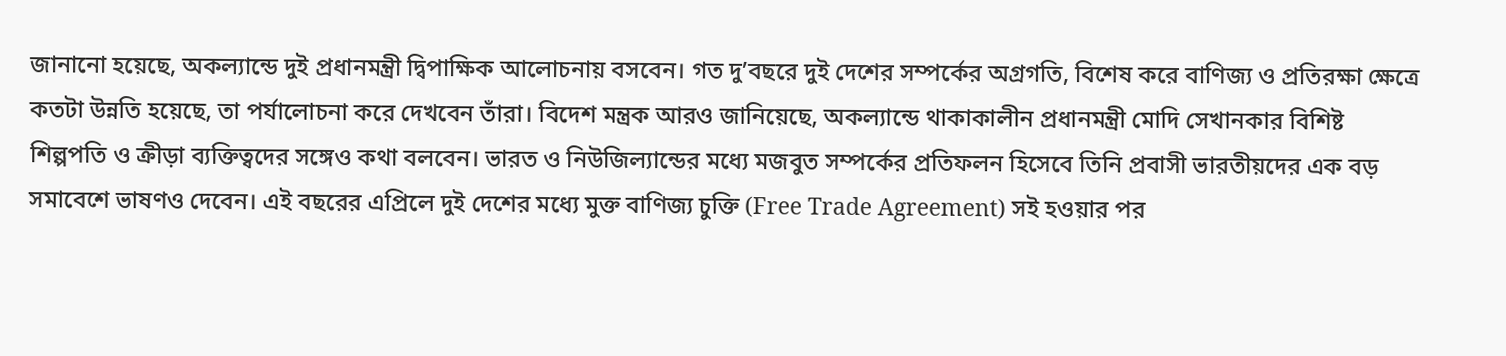জানানো হয়েছে, অকল্যান্ডে দুই প্রধানমন্ত্রী দ্বিপাক্ষিক আলোচনায় বসবেন। গত দু’বছরে দুই দেশের সম্পর্কের অগ্রগতি, বিশেষ করে বাণিজ্য ও প্রতিরক্ষা ক্ষেত্রে কতটা উন্নতি হয়েছে, তা পর্যালোচনা করে দেখবেন তাঁরা। বিদেশ মন্ত্রক আরও জানিয়েছে, অকল্যান্ডে থাকাকালীন প্রধানমন্ত্রী মোদি সেখানকার বিশিষ্ট শিল্পপতি ও ক্রীড়া ব্যক্তিত্বদের সঙ্গেও কথা বলবেন। ভারত ও নিউজিল্যান্ডের মধ্যে মজবুত সম্পর্কের প্রতিফলন হিসেবে তিনি প্রবাসী ভারতীয়দের এক বড় সমাবেশে ভাষণও দেবেন। এই বছরের এপ্রিলে দুই দেশের মধ্যে মুক্ত বাণিজ্য চুক্তি (Free Trade Agreement) সই হওয়ার পর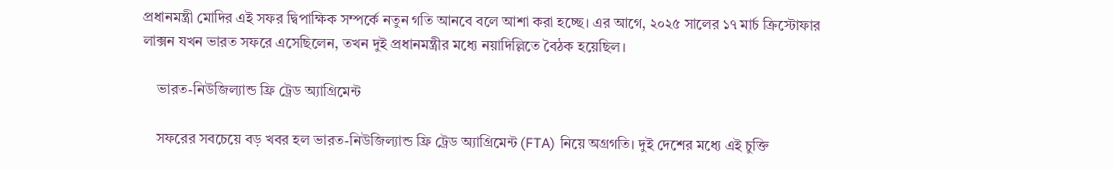প্রধানমন্ত্রী মোদির এই সফর দ্বিপাক্ষিক সম্পর্কে নতুন গতি আনবে বলে আশা করা হচ্ছে। এর আগে, ২০২৫ সালের ১৭ মার্চ ক্রিস্টোফার লাক্সন যখন ভারত সফরে এসেছিলেন, তখন দুই প্রধানমন্ত্রীর মধ্যে নয়াদিল্লিতে বৈঠক হয়েছিল।

    ভারত-নিউজিল্যান্ড ফ্রি ট্রেড অ্যাগ্রিমেন্ট

    সফরের সবচেয়ে বড় খবর হল ভারত-নিউজিল্যান্ড ফ্রি ট্রেড অ্যাগ্রিমেন্ট (FTA) নিয়ে অগ্রগতি। দুই দেশের মধ্যে এই চুক্তি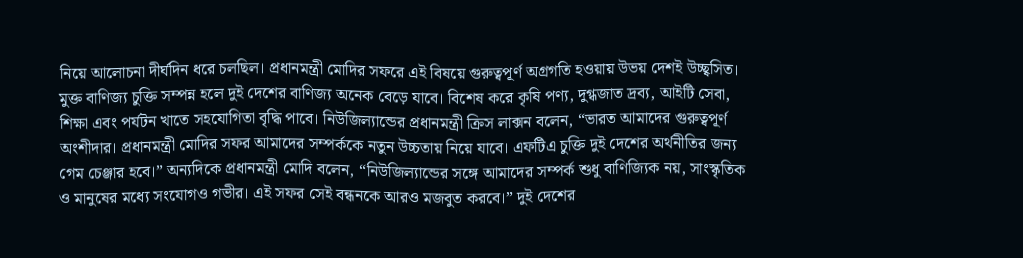নিয়ে আলোচনা দীর্ঘদিন ধরে চলছিল। প্রধানমন্ত্রী মোদির সফরে এই বিষয়ে গুরুত্বপূর্ণ অগ্রগতি হওয়ায় উভয় দেশই উচ্ছ্বসিত। মুক্ত বাণিজ্য চুক্তি সম্পন্ন হলে দুই দেশের বাণিজ্য অনেক বেড়ে যাবে। বিশেষ করে কৃষি পণ্য, দুগ্ধজাত দ্রব্য, আইটি সেবা, শিক্ষা এবং পর্যটন খাতে সহযোগিতা বৃদ্ধি পাবে। নিউজিল্যান্ডের প্রধানমন্ত্রী ক্রিস লাক্সন বলেন, “ভারত আমাদের গুরুত্বপূর্ণ অংশীদার। প্রধানমন্ত্রী মোদির সফর আমাদের সম্পর্ককে নতুন উচ্চতায় নিয়ে যাবে। এফটিএ চুক্তি দুই দেশের অর্থনীতির জন্য গেম চেঞ্জার হবে।” অন্যদিকে প্রধানমন্ত্রী মোদি বলেন, “নিউজিল্যান্ডের সঙ্গে আমাদের সম্পর্ক শুধু বাণিজ্যিক নয়, সাংস্কৃতিক ও মানুষের মধ্যে সংযোগও গভীর। এই সফর সেই বন্ধনকে আরও মজবুত করবে।” দুই দেশের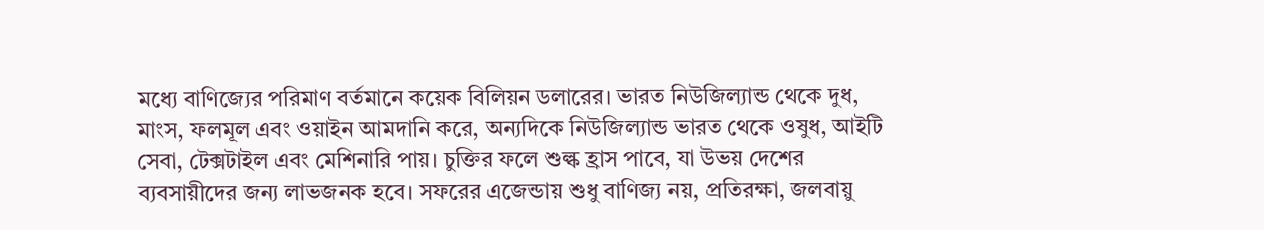মধ্যে বাণিজ্যের পরিমাণ বর্তমানে কয়েক বিলিয়ন ডলারের। ভারত নিউজিল্যান্ড থেকে দুধ, মাংস, ফলমূল এবং ওয়াইন আমদানি করে, অন্যদিকে নিউজিল্যান্ড ভারত থেকে ওষুধ, আইটি সেবা, টেক্সটাইল এবং মেশিনারি পায়। চুক্তির ফলে শুল্ক হ্রাস পাবে, যা উভয় দেশের ব্যবসায়ীদের জন্য লাভজনক হবে। সফরের এজেন্ডায় শুধু বাণিজ্য নয়, প্রতিরক্ষা, জলবায়ু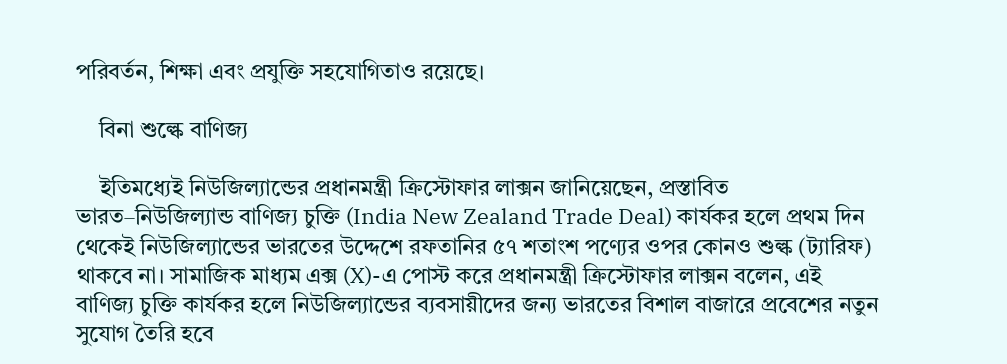পরিবর্তন, শিক্ষা এবং প্রযুক্তি সহযোগিতাও রয়েছে।

    বিনা শুল্কে বাণিজ্য

    ইতিমধ্যেই নিউজিল্যান্ডের প্রধানমন্ত্রী ক্রিস্টোফার লাক্সন জানিয়েছেন, প্রস্তাবিত ভারত–নিউজিল্যান্ড বাণিজ্য চুক্তি (India New Zealand Trade Deal) কার্যকর হলে প্রথম দিন থেকেই নিউজিল্যান্ডের ভারতের উদ্দেশে রফতানির ৫৭ শতাংশ পণ্যের ওপর কোনও শুল্ক (ট্যারিফ) থাকবে না। সামাজিক মাধ্যম এক্স (X)-এ পোস্ট করে প্রধানমন্ত্রী ক্রিস্টোফার লাক্সন বলেন, এই বাণিজ্য চুক্তি কার্যকর হলে নিউজিল্যান্ডের ব্যবসায়ীদের জন্য ভারতের বিশাল বাজারে প্রবেশের নতুন সুযোগ তৈরি হবে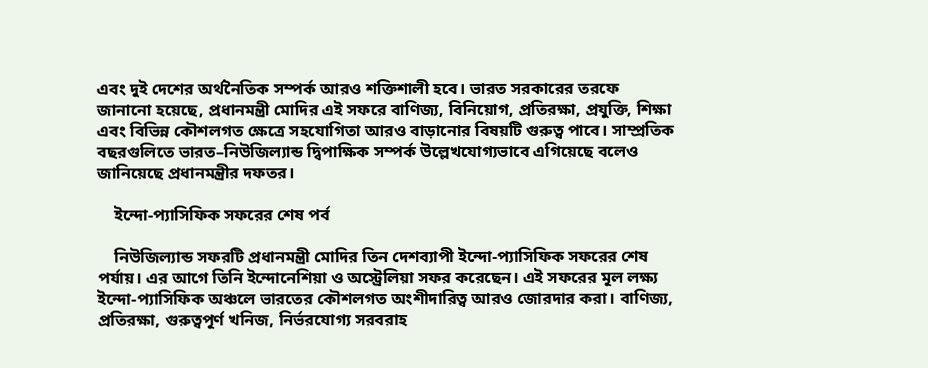এবং দুই দেশের অর্থনৈতিক সম্পর্ক আরও শক্তিশালী হবে। ভারত সরকারের তরফে জানানো হয়েছে, প্রধানমন্ত্রী মোদির এই সফরে বাণিজ্য, বিনিয়োগ, প্রতিরক্ষা, প্রযুক্তি, শিক্ষা এবং বিভিন্ন কৌশলগত ক্ষেত্রে সহযোগিতা আরও বাড়ানোর বিষয়টি গুরুত্ব পাবে। সাম্প্রতিক বছরগুলিতে ভারত–নিউজিল্যান্ড দ্বিপাক্ষিক সম্পর্ক উল্লেখযোগ্যভাবে এগিয়েছে বলেও জানিয়েছে প্রধানমন্ত্রীর দফতর।

    ইন্দো-প্যাসিফিক সফরের শেষ পর্ব

    নিউজিল্যান্ড সফরটি প্রধানমন্ত্রী মোদির তিন দেশব্যাপী ইন্দো-প্যাসিফিক সফরের শেষ পর্যায়। এর আগে তিনি ইন্দোনেশিয়া ও অস্ট্রেলিয়া সফর করেছেন। এই সফরের মূল লক্ষ্য ইন্দো-প্যাসিফিক অঞ্চলে ভারতের কৌশলগত অংশীদারিত্ব আরও জোরদার করা। বাণিজ্য, প্রতিরক্ষা, গুরুত্বপূর্ণ খনিজ, নির্ভরযোগ্য সরবরাহ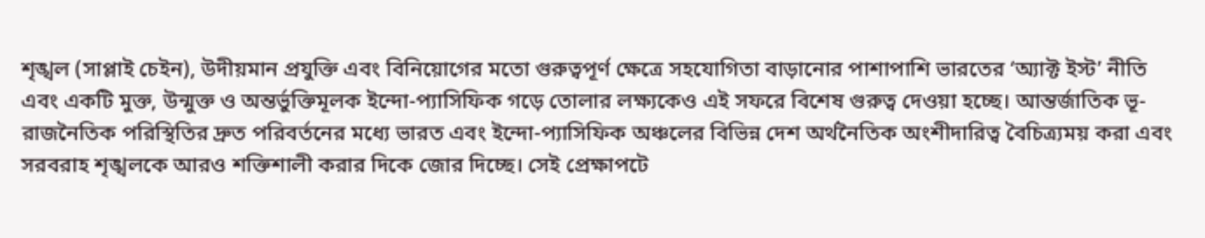শৃঙ্খল (সাপ্লাই চেইন), উদীয়মান প্রযুক্তি এবং বিনিয়োগের মতো গুরুত্বপূর্ণ ক্ষেত্রে সহযোগিতা বাড়ানোর পাশাপাশি ভারতের ‘অ্যাক্ট ইস্ট’ নীতি এবং একটি মুক্ত, উন্মুক্ত ও অন্তর্ভুক্তিমূলক ইন্দো-প্যাসিফিক গড়ে তোলার লক্ষ্যকেও এই সফরে বিশেষ গুরুত্ব দেওয়া হচ্ছে। আন্তর্জাতিক ভূ-রাজনৈতিক পরিস্থিতির দ্রুত পরিবর্তনের মধ্যে ভারত এবং ইন্দো-প্যাসিফিক অঞ্চলের বিভিন্ন দেশ অর্থনৈতিক অংশীদারিত্ব বৈচিত্র্যময় করা এবং সরবরাহ শৃঙ্খলকে আরও শক্তিশালী করার দিকে জোর দিচ্ছে। সেই প্রেক্ষাপটে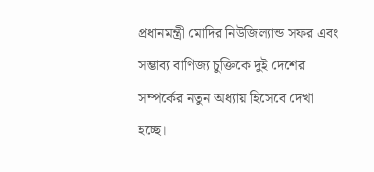প্রধানমন্ত্রী মোদির নিউজিল্যান্ড সফর এবং সম্ভাব্য বাণিজ্য চুক্তিকে দুই দেশের সম্পর্কের নতুন অধ্যায় হিসেবে দেখা হচ্ছে।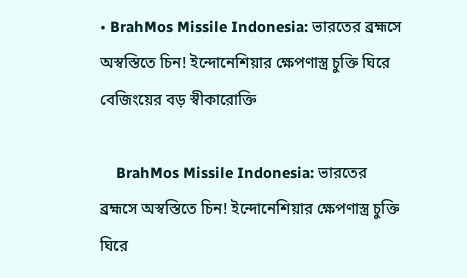• BrahMos Missile Indonesia: ভারতের ব্রহ্মসে অস্বস্তিতে চিন! ইন্দোনেশিয়ার ক্ষেপণাস্ত্র চুক্তি ঘিরে বেজিংয়ের বড় স্বীকারোক্তি

    BrahMos Missile Indonesia: ভারতের ব্রহ্মসে অস্বস্তিতে চিন! ইন্দোনেশিয়ার ক্ষেপণাস্ত্র চুক্তি ঘিরে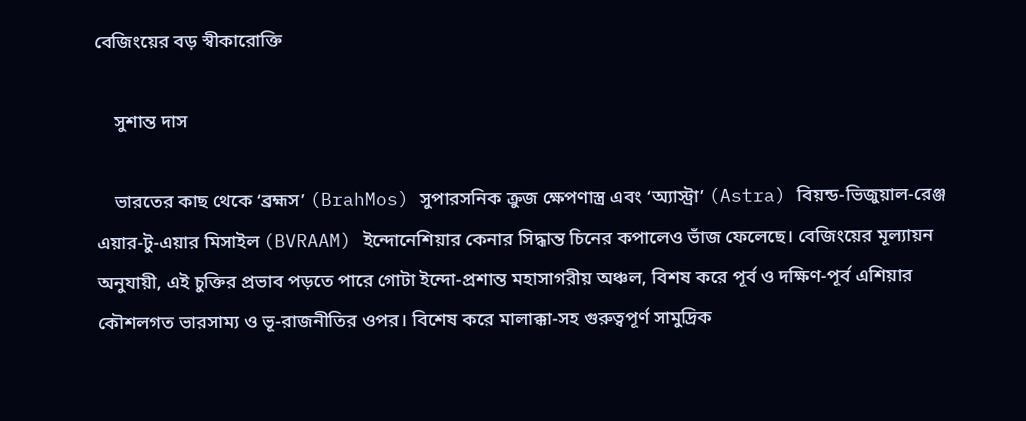বেজিংয়ের বড় স্বীকারোক্তি

    সুশান্ত দাস

    ভারতের কাছ থেকে ‘ব্রহ্মস’ (BrahMos) সুপারসনিক ক্রুজ ক্ষেপণাস্ত্র এবং ‘অ্যাস্ট্রা’ (Astra) বিয়ন্ড-ভিজুয়াল-রেঞ্জ এয়ার-টু-এয়ার মিসাইল (BVRAAM) ইন্দোনেশিয়ার কেনার সিদ্ধান্ত চিনের কপালেও ভাঁজ ফেলেছে। বেজিংয়ের মূল্যায়ন অনুযায়ী, এই চুক্তির প্রভাব পড়তে পারে গোটা ইন্দো-প্রশান্ত মহাসাগরীয় অঞ্চল, বিশষ করে পূর্ব ও দক্ষিণ-পূর্ব এশিয়ার কৌশলগত ভারসাম্য ও ভূ-রাজনীতির ওপর। বিশেষ করে মালাক্কা-সহ গুরুত্বপূর্ণ সামুদ্রিক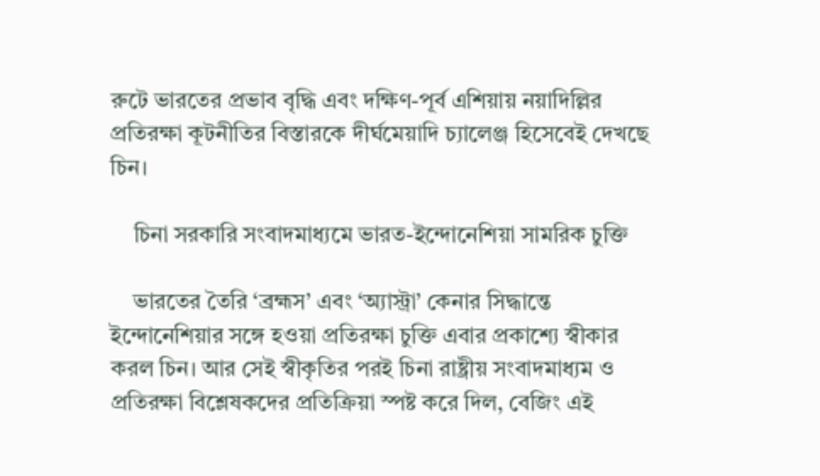রুটে ভারতের প্রভাব বৃদ্ধি এবং দক্ষিণ-পূর্ব এশিয়ায় নয়াদিল্লির প্রতিরক্ষা কূটনীতির বিস্তারকে দীর্ঘমেয়াদি চ্যালেঞ্জ হিসেবেই দেখছে চিন।

    চিনা সরকারি সংবাদমাধ্যমে ভারত-ইন্দোনেশিয়া সামরিক চুক্তি

    ভারতের তৈরি ‘ব্রহ্মস’ এবং ‘অ্যাস্ট্রা’ কেনার সিদ্ধান্তে ইন্দোনেশিয়ার সঙ্গে হওয়া প্রতিরক্ষা চুক্তি এবার প্রকাশ্যে স্বীকার করল চিন। আর সেই স্বীকৃতির পরই চিনা রাষ্ট্রীয় সংবাদমাধ্যম ও প্রতিরক্ষা বিশ্লেষকদের প্রতিক্রিয়া স্পষ্ট করে দিল, বেজিং এই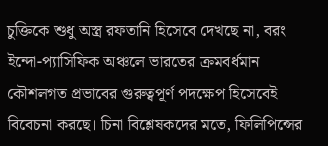চুক্তিকে শুধু অস্ত্র রফতানি হিসেবে দেখছে না, বরং ইন্দো-প্যাসিফিক অঞ্চলে ভারতের ক্রমবর্ধমান কৌশলগত প্রভাবের গুরুত্বপূর্ণ পদক্ষেপ হিসেবেই বিবেচনা করছে। চিনা বিশ্লেষকদের মতে, ফিলিপিন্সের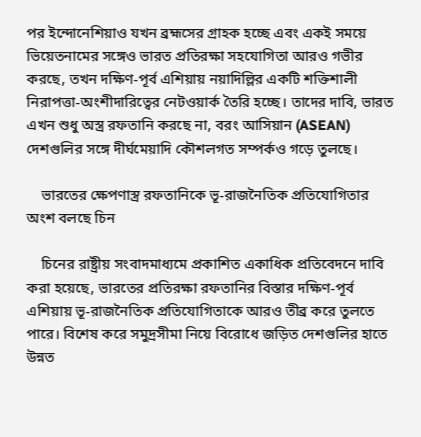পর ইন্দোনেশিয়াও যখন ব্রহ্মসের গ্রাহক হচ্ছে এবং একই সময়ে ভিয়েতনামের সঙ্গেও ভারত প্রতিরক্ষা সহযোগিতা আরও গভীর করছে, তখন দক্ষিণ-পূর্ব এশিয়ায় নয়াদিল্লির একটি শক্তিশালী নিরাপত্তা-অংশীদারিত্বের নেটওয়ার্ক তৈরি হচ্ছে। তাদের দাবি, ভারত এখন শুধু অস্ত্র রফতানি করছে না, বরং আসিয়ান (ASEAN) দেশগুলির সঙ্গে দীর্ঘমেয়াদি কৌশলগত সম্পর্কও গড়ে তুলছে।

    ভারতের ক্ষেপণাস্ত্র রফতানিকে ভূ-রাজনৈতিক প্রতিযোগিতার অংশ বলছে চিন

    চিনের রাষ্ট্রীয় সংবাদমাধ্যমে প্রকাশিত একাধিক প্রতিবেদনে দাবি করা হয়েছে, ভারতের প্রতিরক্ষা রফতানির বিস্তার দক্ষিণ-পূর্ব এশিয়ায় ভূ-রাজনৈতিক প্রতিযোগিতাকে আরও তীব্র করে তুলতে পারে। বিশেষ করে সমুদ্রসীমা নিয়ে বিরোধে জড়িত দেশগুলির হাতে উন্নত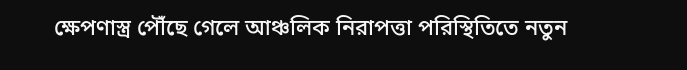ক্ষেপণাস্ত্র পৌঁছে গেলে আঞ্চলিক নিরাপত্তা পরিস্থিতিতে নতুন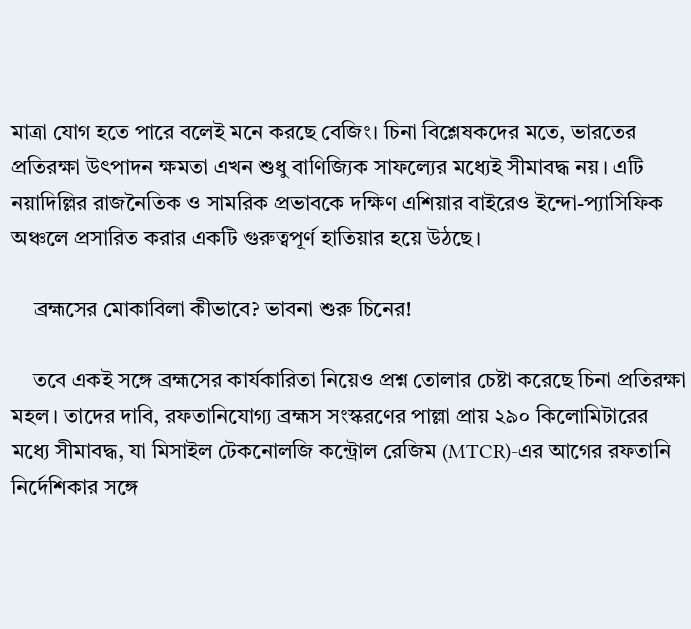মাত্রা যোগ হতে পারে বলেই মনে করছে বেজিং। চিনা বিশ্লেষকদের মতে, ভারতের প্রতিরক্ষা উৎপাদন ক্ষমতা এখন শুধু বাণিজ্যিক সাফল্যের মধ্যেই সীমাবদ্ধ নয়। এটি নয়াদিল্লির রাজনৈতিক ও সামরিক প্রভাবকে দক্ষিণ এশিয়ার বাইরেও ইন্দো-প্যাসিফিক অঞ্চলে প্রসারিত করার একটি গুরুত্বপূর্ণ হাতিয়ার হয়ে উঠছে।

    ব্রহ্মসের মোকাবিলা কীভাবে? ভাবনা শুরু চিনের!

    তবে একই সঙ্গে ব্রহ্মসের কার্যকারিতা নিয়েও প্রশ্ন তোলার চেষ্টা করেছে চিনা প্রতিরক্ষা মহল। তাদের দাবি, রফতানিযোগ্য ব্রহ্মস সংস্করণের পাল্লা প্রায় ২৯০ কিলোমিটারের মধ্যে সীমাবদ্ধ, যা মিসাইল টেকনোলজি কন্ট্রোল রেজিম (MTCR)-এর আগের রফতানি নির্দেশিকার সঙ্গে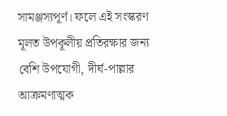সামঞ্জস্যপূর্ণ। ফলে এই সংস্করণ মূলত উপকূলীয় প্রতিরক্ষার জন্য বেশি উপযোগী, দীর্ঘ-পাল্লার আক্রমণাত্মক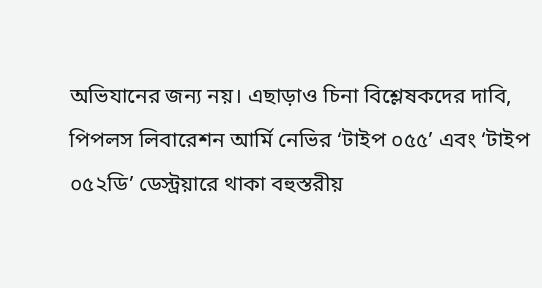অভিযানের জন্য নয়। এছাড়াও চিনা বিশ্লেষকদের দাবি, পিপলস লিবারেশন আর্মি নেভির ‘টাইপ ০৫৫’ এবং ‘টাইপ ০৫২ডি’ ডেস্ট্রয়ারে থাকা বহুস্তরীয়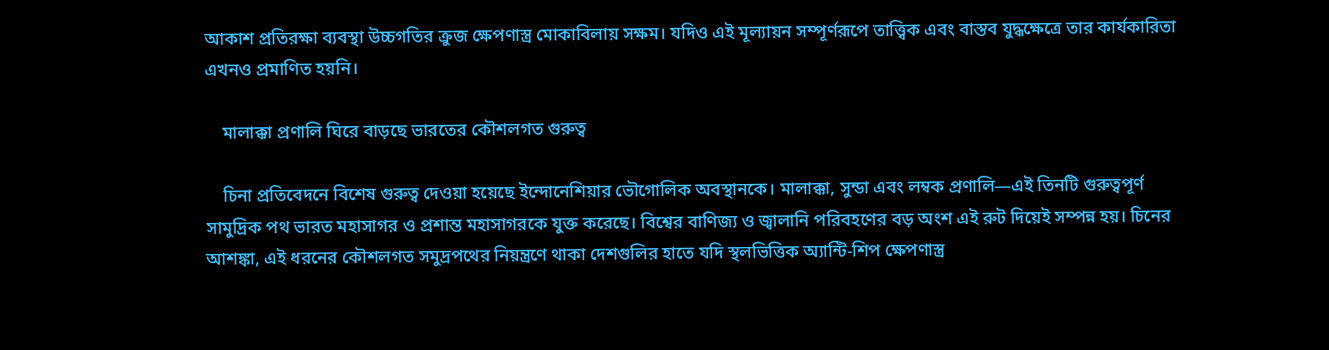আকাশ প্রতিরক্ষা ব্যবস্থা উচ্চগতির ক্রুজ ক্ষেপণাস্ত্র মোকাবিলায় সক্ষম। যদিও এই মূল্যায়ন সম্পূর্ণরূপে তাত্ত্বিক এবং বাস্তব যুদ্ধক্ষেত্রে তার কার্যকারিতা এখনও প্রমাণিত হয়নি।

    মালাক্কা প্রণালি ঘিরে বাড়ছে ভারতের কৌশলগত গুরুত্ব

    চিনা প্রতিবেদনে বিশেষ গুরুত্ব দেওয়া হয়েছে ইন্দোনেশিয়ার ভৌগোলিক অবস্থানকে। মালাক্কা, সুন্ডা এবং লম্বক প্রণালি—এই তিনটি গুরুত্বপূর্ণ সামুদ্রিক পথ ভারত মহাসাগর ও প্রশান্ত মহাসাগরকে যুক্ত করেছে। বিশ্বের বাণিজ্য ও জ্বালানি পরিবহণের বড় অংশ এই রুট দিয়েই সম্পন্ন হয়। চিনের আশঙ্কা, এই ধরনের কৌশলগত সমুদ্রপথের নিয়ন্ত্রণে থাকা দেশগুলির হাতে যদি স্থলভিত্তিক অ্যান্টি-শিপ ক্ষেপণাস্ত্র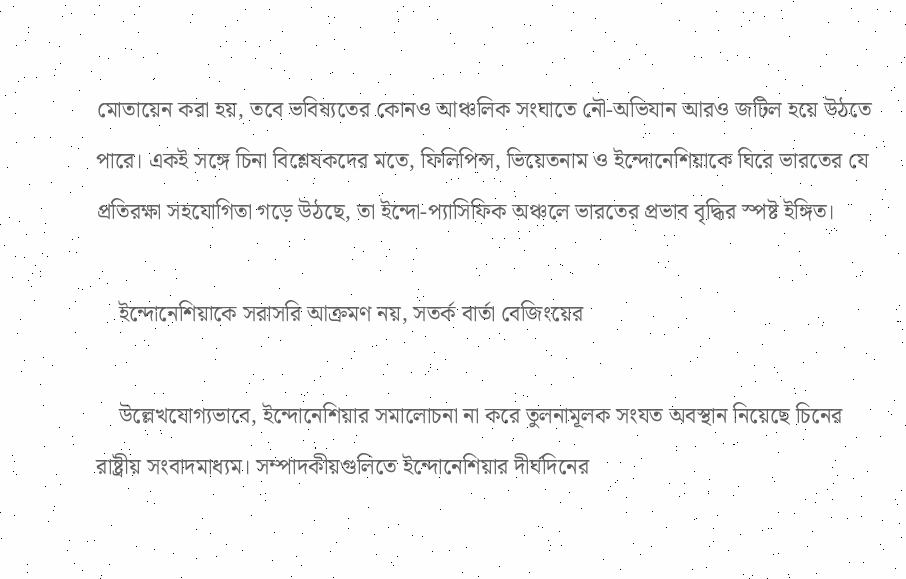মোতায়েন করা হয়, তবে ভবিষ্যতের কোনও আঞ্চলিক সংঘাতে নৌ-অভিযান আরও জটিল হয়ে উঠতে পারে। একই সঙ্গে চিনা বিশ্লেষকদের মতে, ফিলিপিন্স, ভিয়েতনাম ও ইন্দোনেশিয়াকে ঘিরে ভারতের যে প্রতিরক্ষা সহযোগিতা গড়ে উঠছে, তা ইন্দো-প্যাসিফিক অঞ্চলে ভারতের প্রভাব বৃদ্ধির স্পষ্ট ইঙ্গিত।

    ইন্দোনেশিয়াকে সরাসরি আক্রমণ নয়, সতর্ক বার্তা বেজিংয়ের

    উল্লেখযোগ্যভাবে, ইন্দোনেশিয়ার সমালোচনা না করে তুলনামূলক সংযত অবস্থান নিয়েছে চিনের রাষ্ট্রীয় সংবাদমাধ্যম। সম্পাদকীয়গুলিতে ইন্দোনেশিয়ার দীর্ঘদিনের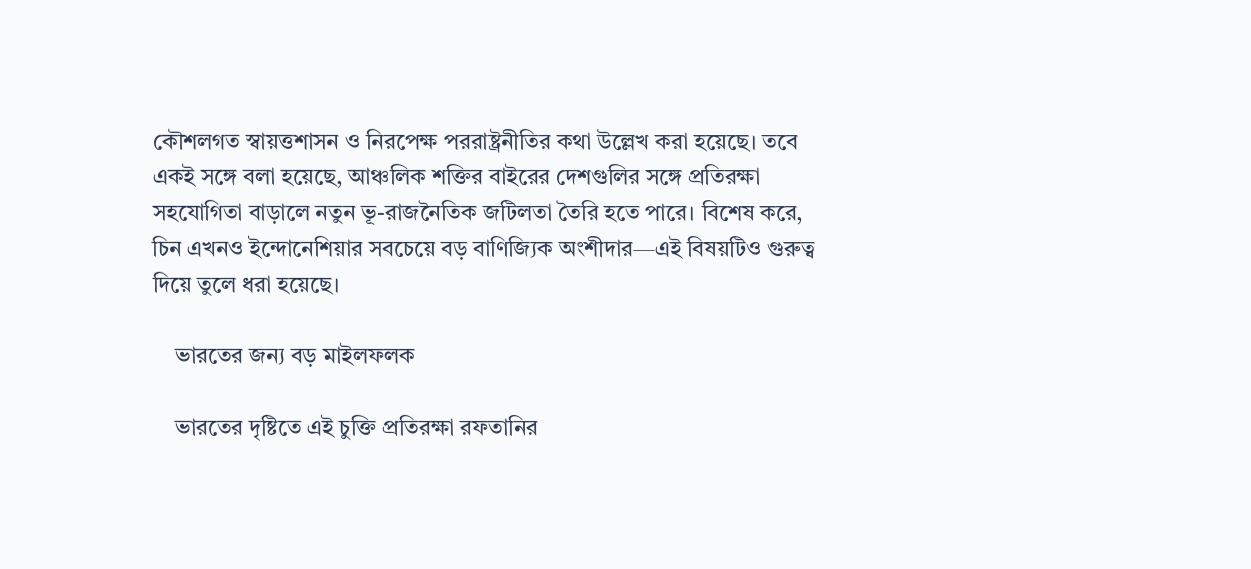কৌশলগত স্বায়ত্তশাসন ও নিরপেক্ষ পররাষ্ট্রনীতির কথা উল্লেখ করা হয়েছে। তবে একই সঙ্গে বলা হয়েছে, আঞ্চলিক শক্তির বাইরের দেশগুলির সঙ্গে প্রতিরক্ষা সহযোগিতা বাড়ালে নতুন ভূ-রাজনৈতিক জটিলতা তৈরি হতে পারে। বিশেষ করে, চিন এখনও ইন্দোনেশিয়ার সবচেয়ে বড় বাণিজ্যিক অংশীদার—এই বিষয়টিও গুরুত্ব দিয়ে তুলে ধরা হয়েছে।

    ভারতের জন্য বড় মাইলফলক

    ভারতের দৃষ্টিতে এই চুক্তি প্রতিরক্ষা রফতানির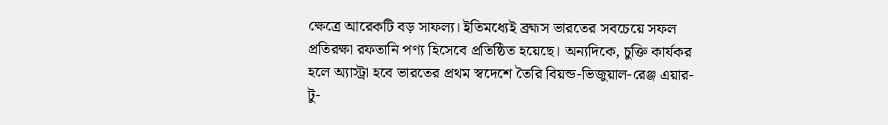ক্ষেত্রে আরেকটি বড় সাফল্য। ইতিমধ্যেই ব্রহ্মস ভারতের সবচেয়ে সফল প্রতিরক্ষা রফতানি পণ্য হিসেবে প্রতিষ্ঠিত হয়েছে। অন্যদিকে, চুক্তি কার্যকর হলে অ্যাস্ট্রা হবে ভারতের প্রথম স্বদেশে তৈরি বিয়ন্ড-ভিজুয়াল-রেঞ্জ এয়ার-টু-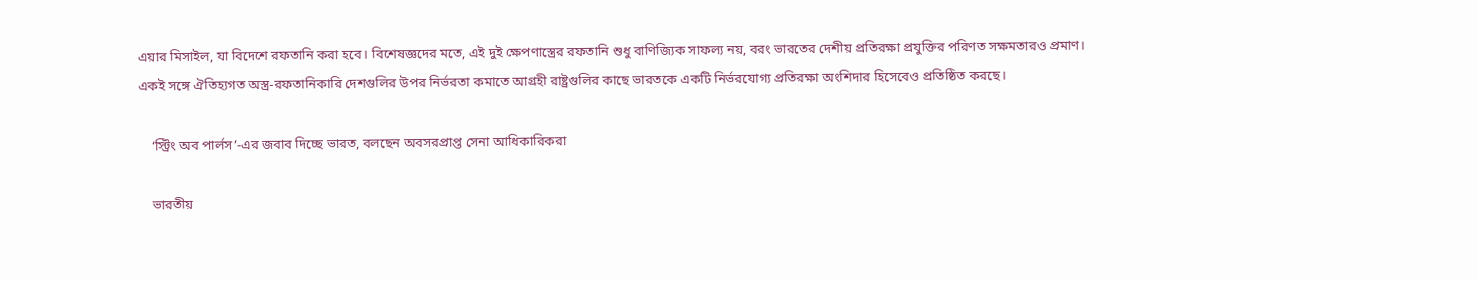এয়ার মিসাইল, যা বিদেশে রফতানি করা হবে। বিশেষজ্ঞদের মতে, এই দুই ক্ষেপণাস্ত্রের রফতানি শুধু বাণিজ্যিক সাফল্য নয়, বরং ভারতের দেশীয় প্রতিরক্ষা প্রযুক্তির পরিণত সক্ষমতারও প্রমাণ। একই সঙ্গে ঐতিহ্যগত অস্ত্র-রফতানিকারি দেশগুলির উপর নির্ভরতা কমাতে আগ্রহী রাষ্ট্রগুলির কাছে ভারতকে একটি নির্ভরযোগ্য প্রতিরক্ষা অংশিদার হিসেবেও প্রতিষ্ঠিত করছে।

    ‘স্ট্রিং অব পার্লস’-এর জবাব দিচ্ছে ভারত, বলছেন অবসরপ্রাপ্ত সেনা আধিকারিকরা

    ভারতীয়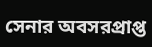সেনার অবসরপ্রাপ্ত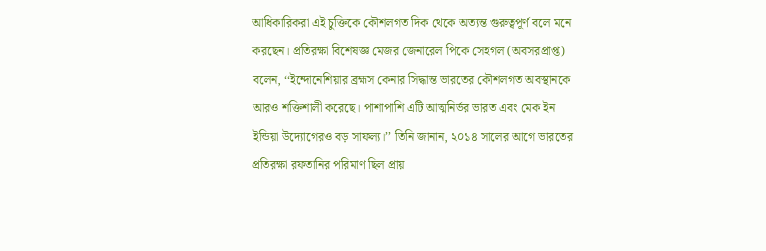আধিকারিকরা এই চুক্তিকে কৌশলগত দিক থেকে অত্যন্ত গুরুত্বপূর্ণ বলে মনে করছেন। প্রতিরক্ষা বিশেষজ্ঞ মেজর জেনারেল পিকে সেহগল (অবসরপ্রাপ্ত) বলেন, ‘‘ইন্দোনেশিয়ার ব্রহ্মস কেনার সিদ্ধান্ত ভারতের কৌশলগত অবস্থানকে আরও শক্তিশালী করেছে। পাশাপাশি এটি আত্মনির্ভর ভারত এবং মেক ইন ইন্ডিয়া উদ্যোগেরও বড় সাফল্য।’’ তিনি জানান, ২০১৪ সালের আগে ভারতের প্রতিরক্ষা রফতানির পরিমাণ ছিল প্রায়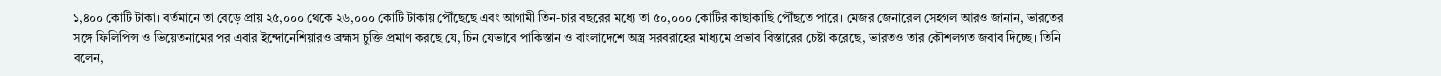১,৪০০ কোটি টাকা। বর্তমানে তা বেড়ে প্রায় ২৫,০০০ থেকে ২৬,০০০ কোটি টাকায় পৌঁছেছে এবং আগামী তিন-চার বছরের মধ্যে তা ৫০,০০০ কোটির কাছাকাছি পৌঁছতে পারে। মেজর জেনারেল সেহগল আরও জানান, ভারতের সঙ্গে ফিলিপিন্স ও ভিয়েতনামের পর এবার ইন্দোনেশিয়ারও ব্রহ্মস চুক্তি প্রমাণ করছে যে, চিন যেভাবে পাকিস্তান ও বাংলাদেশে অস্ত্র সরবরাহের মাধ্যমে প্রভাব বিস্তারের চেষ্টা করেছে, ভারতও তার কৌশলগত জবাব দিচ্ছে। তিনি বলেন,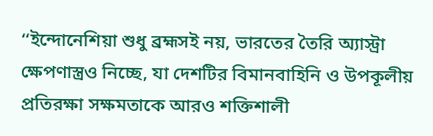‘‘ইন্দোনেশিয়া শুধু ব্রহ্মসই নয়, ভারতের তৈরি অ্যাস্ট্রা ক্ষেপণাস্ত্রও নিচ্ছে, যা দেশটির বিমানবাহিনি ও উপকূলীয় প্রতিরক্ষা সক্ষমতাকে আরও শক্তিশালী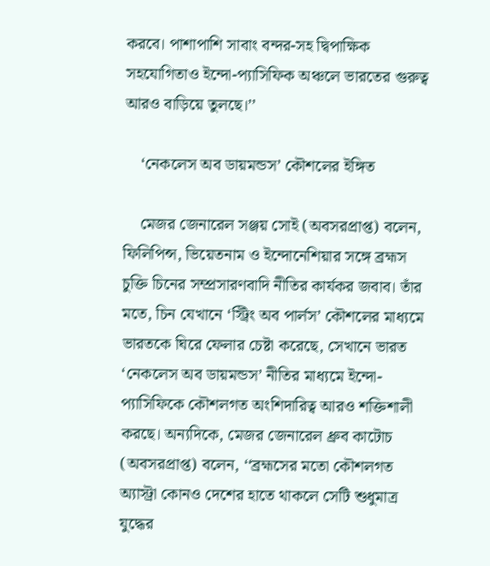করবে। পাশাপাশি সাবাং বন্দর-সহ দ্বিপাক্ষিক সহযোগিতাও ইন্দো-প্যাসিফিক অঞ্চলে ভারতের গুরুত্ব আরও বাড়িয়ে তুলছে।’’

    ‘নেকলেস অব ডায়মন্ডস’ কৌশলের ইঙ্গিত

    মেজর জেনারেল সঞ্জয় সোই (অবসরপ্রাপ্ত) বলেন, ফিলিপিন্স, ভিয়েতনাম ও ইন্দোনেশিয়ার সঙ্গে ব্রহ্মস চুক্তি চিনের সম্প্রসারণবাদি নীতির কার্যকর জবাব। তাঁর মতে, চিন যেখানে ‘স্ট্রিং অব পার্লস’ কৌশলের মাধ্যমে ভারতকে ঘিরে ফেলার চেষ্টা করেছে, সেখানে ভারত ‘নেকলেস অব ডায়মন্ডস’ নীতির মাধ্যমে ইন্দো-প্যাসিফিকে কৌশলগত অংশিদারিত্ব আরও শক্তিশালী করছে। অন্যদিকে, মেজর জেনারেল ধ্রুব কাটোচ (অবসরপ্রাপ্ত) বলেন, ‘‘ব্রহ্মসের মতো কৌশলগত অ্যাস্ট্রা কোনও দেশের হাতে থাকলে সেটি শুধুমাত্র যুদ্ধের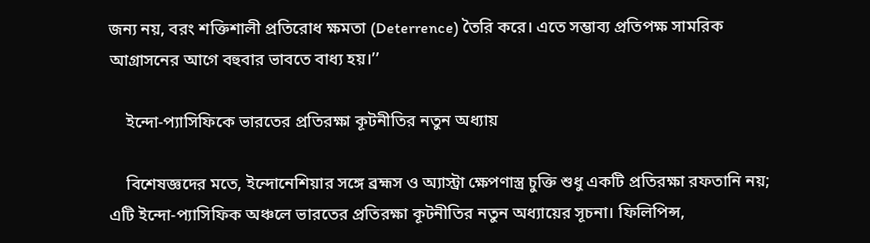জন্য নয়, বরং শক্তিশালী প্রতিরোধ ক্ষমতা (Deterrence) তৈরি করে। এতে সম্ভাব্য প্রতিপক্ষ সামরিক আগ্রাসনের আগে বহুবার ভাবতে বাধ্য হয়।’’

    ইন্দো-প্যাসিফিকে ভারতের প্রতিরক্ষা কূটনীতির নতুন অধ্যায়

    বিশেষজ্ঞদের মতে, ইন্দোনেশিয়ার সঙ্গে ব্রহ্মস ও অ্যাস্ট্রা ক্ষেপণাস্ত্র চুক্তি শুধু একটি প্রতিরক্ষা রফতানি নয়; এটি ইন্দো-প্যাসিফিক অঞ্চলে ভারতের প্রতিরক্ষা কূটনীতির নতুন অধ্যায়ের সূচনা। ফিলিপিন্স,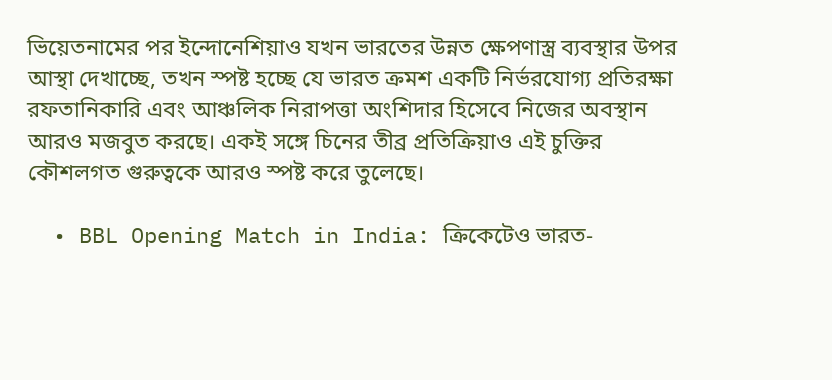ভিয়েতনামের পর ইন্দোনেশিয়াও যখন ভারতের উন্নত ক্ষেপণাস্ত্র ব্যবস্থার উপর আস্থা দেখাচ্ছে, তখন স্পষ্ট হচ্ছে যে ভারত ক্রমশ একটি নির্ভরযোগ্য প্রতিরক্ষা রফতানিকারি এবং আঞ্চলিক নিরাপত্তা অংশিদার হিসেবে নিজের অবস্থান আরও মজবুত করছে। একই সঙ্গে চিনের তীব্র প্রতিক্রিয়াও এই চুক্তির কৌশলগত গুরুত্বকে আরও স্পষ্ট করে তুলেছে।

  • BBL Opening Match in India: ক্রিকেটেও ভারত-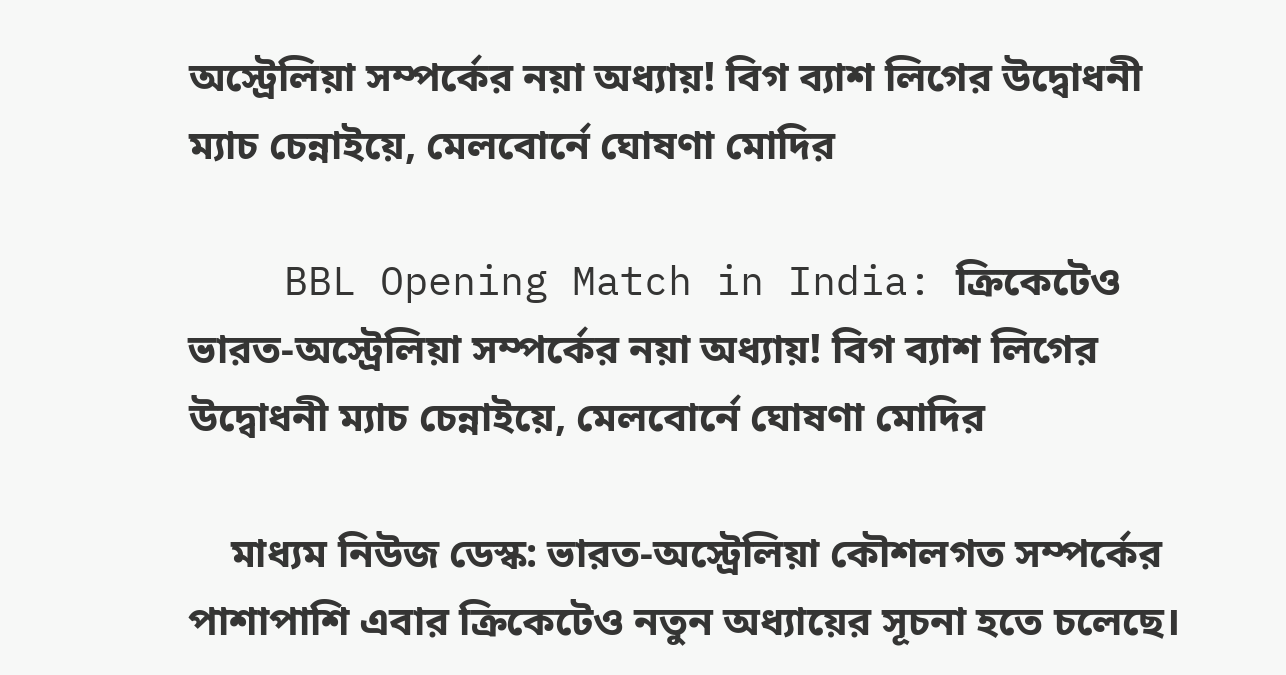অস্ট্রেলিয়া সম্পর্কের নয়া অধ্যায়! বিগ ব্যাশ লিগের উদ্বোধনী ম্যাচ চেন্নাইয়ে, মেলবোর্নে ঘোষণা মোদির

    BBL Opening Match in India: ক্রিকেটেও ভারত-অস্ট্রেলিয়া সম্পর্কের নয়া অধ্যায়! বিগ ব্যাশ লিগের উদ্বোধনী ম্যাচ চেন্নাইয়ে, মেলবোর্নে ঘোষণা মোদির

    মাধ্যম নিউজ ডেস্ক: ভারত-অস্ট্রেলিয়া কৌশলগত সম্পর্কের পাশাপাশি এবার ক্রিকেটেও নতুন অধ্যায়ের সূচনা হতে চলেছে।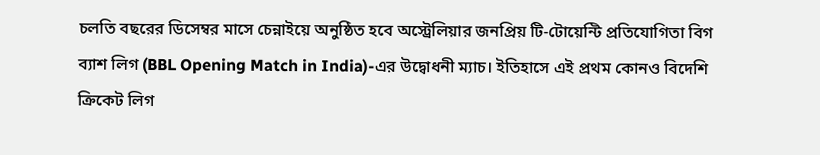চলতি বছরের ডিসেম্বর মাসে চেন্নাইয়ে অনুষ্ঠিত হবে অস্ট্রেলিয়ার জনপ্রিয় টি-টোয়েন্টি প্রতিযোগিতা বিগ ব্যাশ লিগ (BBL Opening Match in India)-এর উদ্বোধনী ম্যাচ। ইতিহাসে এই প্রথম কোনও বিদেশি ক্রিকেট লিগ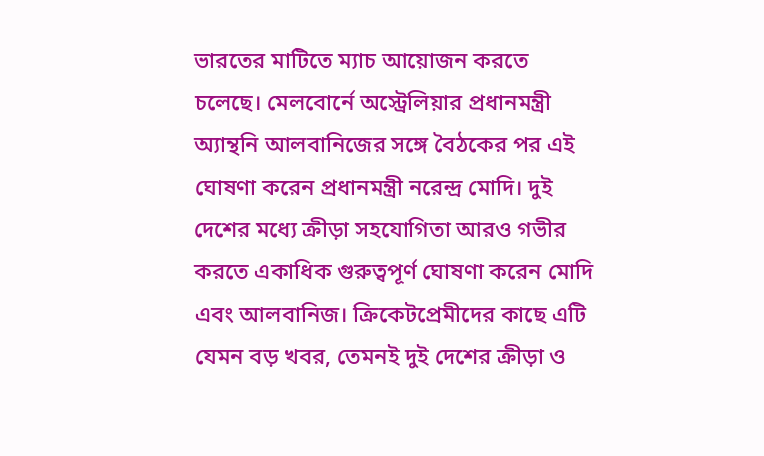ভারতের মাটিতে ম্যাচ আয়োজন করতে চলেছে। মেলবোর্নে অস্ট্রেলিয়ার প্রধানমন্ত্রী অ্যান্থনি আলবানিজের সঙ্গে বৈঠকের পর এই ঘোষণা করেন প্রধানমন্ত্রী নরেন্দ্র মোদি। দুই দেশের মধ্যে ক্রীড়া সহযোগিতা আরও গভীর করতে একাধিক গুরুত্বপূর্ণ ঘোষণা করেন মোদি এবং আলবানিজ। ক্রিকেটপ্রেমীদের কাছে এটি যেমন বড় খবর, তেমনই দুই দেশের ক্রীড়া ও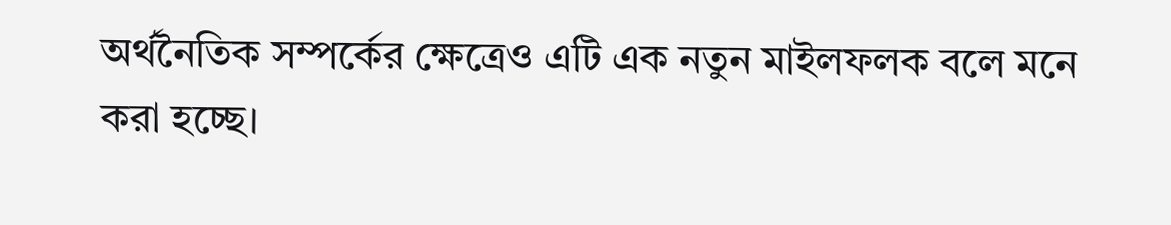অর্থনৈতিক সম্পর্কের ক্ষেত্রেও এটি এক নতুন মাইলফলক বলে মনে করা হচ্ছে।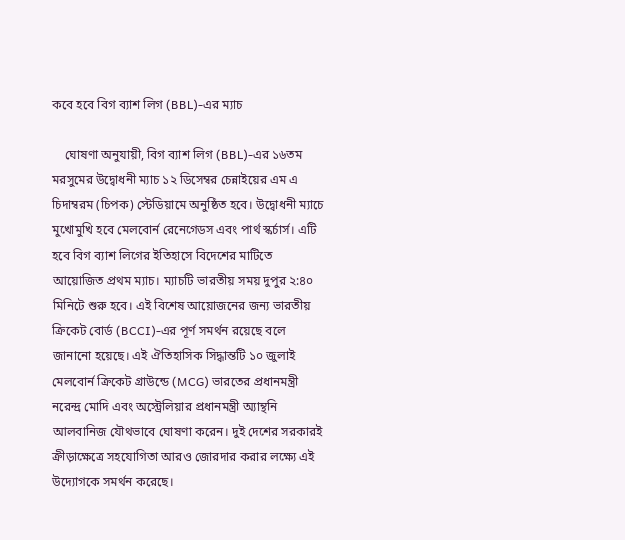কবে হবে বিগ ব্যাশ লিগ (BBL)-এর ম্যাচ

    ঘোষণা অনুযায়ী, বিগ ব্যাশ লিগ (BBL)-এর ১৬তম মরসুমের উদ্বোধনী ম্যাচ ১২ ডিসেম্বর চেন্নাইয়ের এম এ চিদাম্বরম (চিপক) স্টেডিয়ামে অনুষ্ঠিত হবে। উদ্বোধনী ম্যাচে মুখোমুখি হবে মেলবোর্ন রেনেগেডস এবং পার্থ স্কর্চার্স। এটি হবে বিগ ব্যাশ লিগের ইতিহাসে বিদেশের মাটিতে আয়োজিত প্রথম ম্যাচ। ম্যাচটি ভারতীয় সময় দুপুর ২:৪০ মিনিটে শুরু হবে। এই বিশেষ আয়োজনের জন্য ভারতীয় ক্রিকেট বোর্ড (BCCI)-এর পূর্ণ সমর্থন রয়েছে বলে জানানো হয়েছে। এই ঐতিহাসিক সিদ্ধান্তটি ১০ জুলাই মেলবোর্ন ক্রিকেট গ্রাউন্ডে (MCG) ভারতের প্রধানমন্ত্রী নরেন্দ্র মোদি এবং অস্ট্রেলিয়ার প্রধানমন্ত্রী অ্যান্থনি আলবানিজ যৌথভাবে ঘোষণা করেন। দুই দেশের সরকারই ক্রীড়াক্ষেত্রে সহযোগিতা আরও জোরদার করার লক্ষ্যে এই উদ্যোগকে সমর্থন করেছে।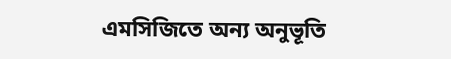এমসিজিতে অন্য অনুভূতি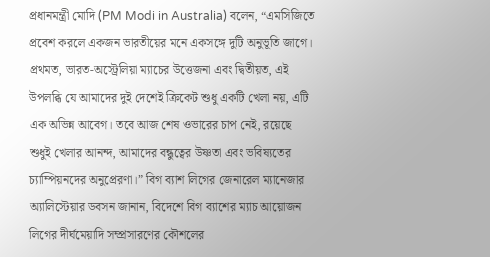প্রধানমন্ত্রী মোদি (PM Modi in Australia) বলেন, “এমসিজিতে প্রবেশ করলে একজন ভারতীয়ের মনে একসঙ্গে দুটি অনুভূতি জাগে। প্রথমত, ভারত-অস্ট্রেলিয়া ম্যাচের উত্তেজনা এবং দ্বিতীয়ত, এই উপলব্ধি যে আমাদের দুই দেশেই ক্রিকেট শুধু একটি খেলা নয়, এটি এক অভিন্ন আবেগ। তবে আজ শেষ ওভারের চাপ নেই, রয়েছে শুধুই খেলার আনন্দ, আমাদের বন্ধুত্বের উষ্ণতা এবং ভবিষ্যতের চ্যাম্পিয়নদের অনুপ্রেরণা।” বিগ ব্যাশ লিগের জেনারেল ম্যানেজার অ্যালিস্টেয়ার ডবসন জানান, বিদেশে বিগ ব্যাশের ম্যাচ আয়োজন লিগের দীর্ঘমেয়াদি সম্প্রসারণের কৌশলের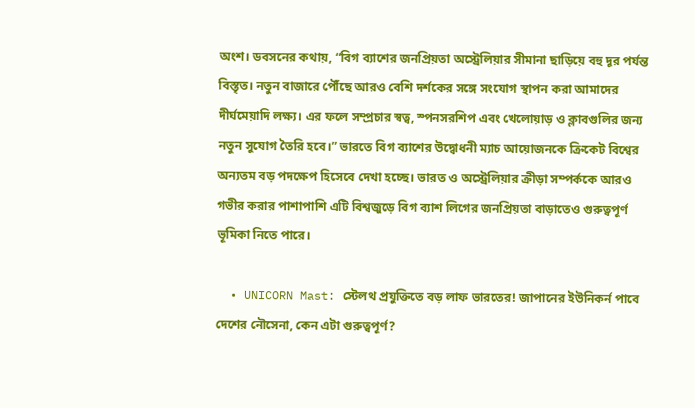অংশ। ডবসনের কথায়, “বিগ ব্যাশের জনপ্রিয়তা অস্ট্রেলিয়ার সীমানা ছাড়িয়ে বহু দূর পর্যন্ত বিস্তৃত। নতুন বাজারে পৌঁছে আরও বেশি দর্শকের সঙ্গে সংযোগ স্থাপন করা আমাদের দীর্ঘমেয়াদি লক্ষ্য। এর ফলে সম্প্রচার স্বত্ব, স্পনসরশিপ এবং খেলোয়াড় ও ক্লাবগুলির জন্য নতুন সুযোগ তৈরি হবে।” ভারতে বিগ ব্যাশের উদ্বোধনী ম্যাচ আয়োজনকে ক্রিকেট বিশ্বের অন্যতম বড় পদক্ষেপ হিসেবে দেখা হচ্ছে। ভারত ও অস্ট্রেলিয়ার ক্রীড়া সম্পর্ককে আরও গভীর করার পাশাপাশি এটি বিশ্বজুড়ে বিগ ব্যাশ লিগের জনপ্রিয়তা বাড়াতেও গুরুত্বপূর্ণ ভূমিকা নিতে পারে।

  • UNICORN Mast: স্টেলথ প্রযুক্তিতে বড় লাফ ভারতের! জাপানের ইউনিকর্ন পাবে দেশের নৌসেনা, কেন এটা গুরুত্বপূর্ণ?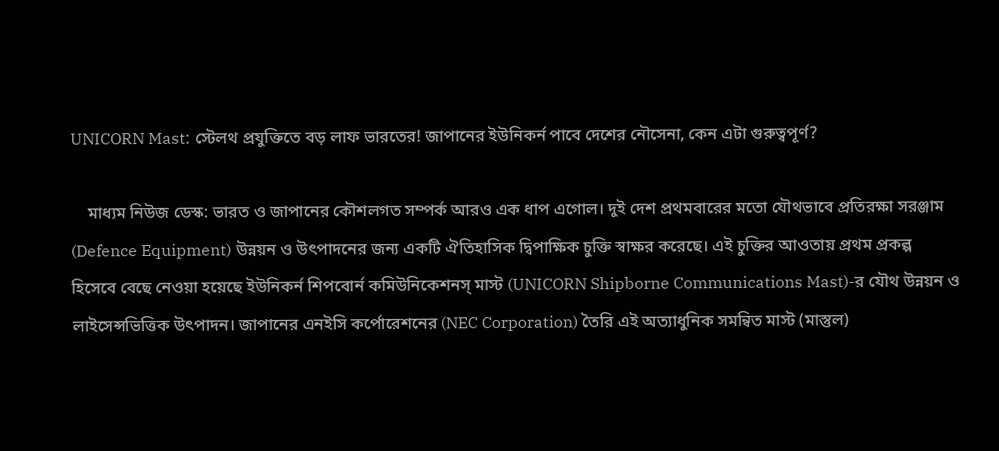UNICORN Mast: স্টেলথ প্রযুক্তিতে বড় লাফ ভারতের! জাপানের ইউনিকর্ন পাবে দেশের নৌসেনা, কেন এটা গুরুত্বপূর্ণ?

    মাধ্যম নিউজ ডেস্ক: ভারত ও জাপানের কৌশলগত সম্পর্ক আরও এক ধাপ এগোল। দুই দেশ প্রথমবারের মতো যৌথভাবে প্রতিরক্ষা সরঞ্জাম (Defence Equipment) উন্নয়ন ও উৎপাদনের জন্য একটি ঐতিহাসিক দ্বিপাক্ষিক চুক্তি স্বাক্ষর করেছে। এই চুক্তির আওতায় প্রথম প্রকল্প হিসেবে বেছে নেওয়া হয়েছে ইউনিকর্ন শিপবোর্ন কমিউনিকেশনস্ মাস্ট (UNICORN Shipborne Communications Mast)-র যৌথ উন্নয়ন ও লাইসেন্সভিত্তিক উৎপাদন। জাপানের এনইসি কর্পোরেশনের (NEC Corporation) তৈরি এই অত্যাধুনিক সমন্বিত মাস্ট (মাস্তুল)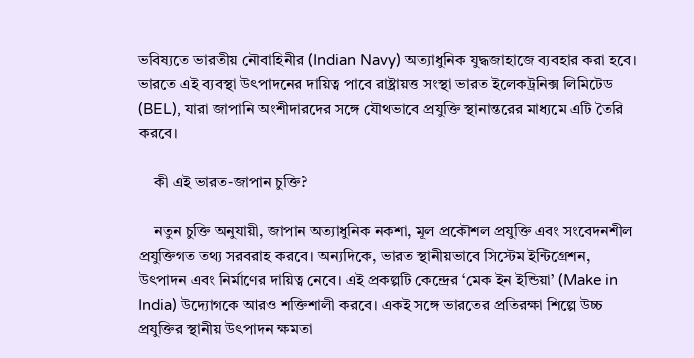ভবিষ্যতে ভারতীয় নৌবাহিনীর (Indian Navy) অত্যাধুনিক যুদ্ধজাহাজে ব্যবহার করা হবে। ভারতে এই ব্যবস্থা উৎপাদনের দায়িত্ব পাবে রাষ্ট্রায়ত্ত সংস্থা ভারত ইলেকট্রনিক্স লিমিটেড (BEL), যারা জাপানি অংশীদারদের সঙ্গে যৌথভাবে প্রযুক্তি স্থানান্তরের মাধ্যমে এটি তৈরি করবে।

    কী এই ভারত-জাপান চুক্তি?

    নতুন চুক্তি অনুযায়ী, জাপান অত্যাধুনিক নকশা, মূল প্রকৌশল প্রযুক্তি এবং সংবেদনশীল প্রযুক্তিগত তথ্য সরবরাহ করবে। অন্যদিকে, ভারত স্থানীয়ভাবে সিস্টেম ইন্টিগ্রেশন, উৎপাদন এবং নির্মাণের দায়িত্ব নেবে। এই প্রকল্পটি কেন্দ্রের ‘মেক ইন ইন্ডিয়া’ (Make in India) উদ্যোগকে আরও শক্তিশালী করবে। একই সঙ্গে ভারতের প্রতিরক্ষা শিল্পে উচ্চ প্রযুক্তির স্থানীয় উৎপাদন ক্ষমতা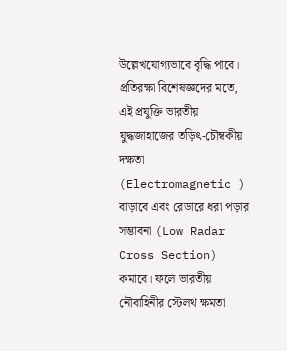উল্লেখযোগ্যভাবে বৃদ্ধি পাবে। প্রতিরক্ষা বিশেষজ্ঞদের মতে, এই প্রযুক্তি ভারতীয় যুদ্ধজাহাজের তড়িৎ-চৌম্বকীয় দক্ষতা (Electromagnetic ) বাড়াবে এবং রেডারে ধরা পড়ার সম্ভাবনা (Low Radar Cross Section) কমাবে। ফলে ভারতীয় নৌবাহিনীর স্টেলথ ক্ষমতা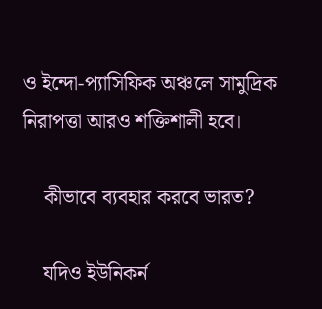ও ইন্দো-প্যাসিফিক অঞ্চলে সামুদ্রিক নিরাপত্তা আরও শক্তিশালী হবে।

    কীভাবে ব্যবহার করবে ভারত?

    যদিও ইউনিকর্ন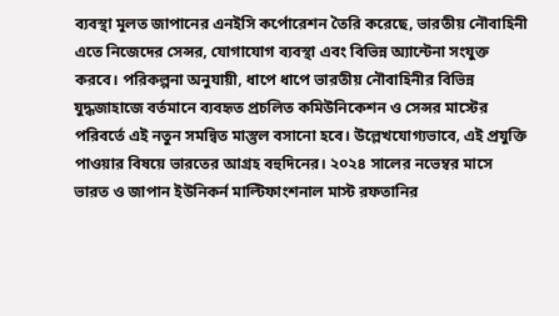ব্যবস্থা মূলত জাপানের এনইসি কর্পোরেশন তৈরি করেছে, ভারতীয় নৌবাহিনী এতে নিজেদের সেন্সর, যোগাযোগ ব্যবস্থা এবং বিভিন্ন অ্যান্টেনা সংযুক্ত করবে। পরিকল্পনা অনুযায়ী, ধাপে ধাপে ভারতীয় নৌবাহিনীর বিভিন্ন যুদ্ধজাহাজে বর্তমানে ব্যবহৃত প্রচলিত কমিউনিকেশন ও সেন্সর মাস্টের পরিবর্তে এই নতুন সমন্বিত মাস্তুল বসানো হবে। উল্লেখযোগ্যভাবে, এই প্রযুক্তি পাওয়ার বিষয়ে ভারতের আগ্রহ বহুদিনের। ২০২৪ সালের নভেম্বর মাসে ভারত ও জাপান ইউনিকর্ন মাল্টিফাংশনাল মাস্ট রফতানির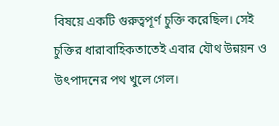বিষয়ে একটি গুরুত্বপূর্ণ চুক্তি করেছিল। সেই চুক্তির ধারাবাহিকতাতেই এবার যৌথ উন্নয়ন ও উৎপাদনের পথ খুলে গেল।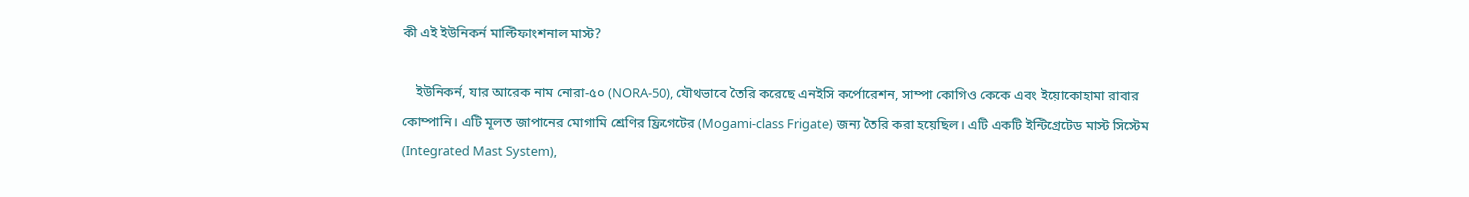কী এই ইউনিকর্ন মাল্টিফাংশনাল মাস্ট?

    ইউনিকর্ন, যার আরেক নাম নোরা-৫০ (NORA-50), যৌথভাবে তৈরি করেছে এনইসি কর্পোরেশন, সাম্পা কোগিও কেকে এবং ইয়োকোহামা রাবার কোম্পানি। এটি মূলত জাপানের মোগামি শ্রেণির ফ্রিগেটের (Mogami-class Frigate) জন্য তৈরি করা হয়েছিল। এটি একটি ইন্টিগ্রেটেড মাস্ট সিস্টেম (Integrated Mast System),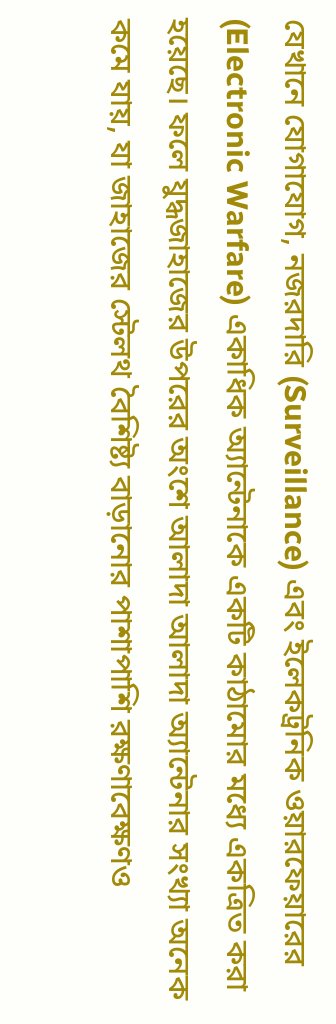যেখানে যোগাযোগ, নজরদারি (Surveillance) এবং ইলেকট্রনিক ওয়ারফেয়ারের (Electronic Warfare) একাধিক অ্যান্টেনাকে একটি কাঠামোর মধ্যে একত্রিত করা হয়েছে। ফলে যুদ্ধজাহাজের উপরের অংশে আলাদা আলাদা অ্যান্টেনার সংখ্যা অনেক কমে যায়, যা জাহাজের স্টেলথ বৈশিষ্ট্য বাড়ানোর পাশাপাশি রক্ষণাবেক্ষণও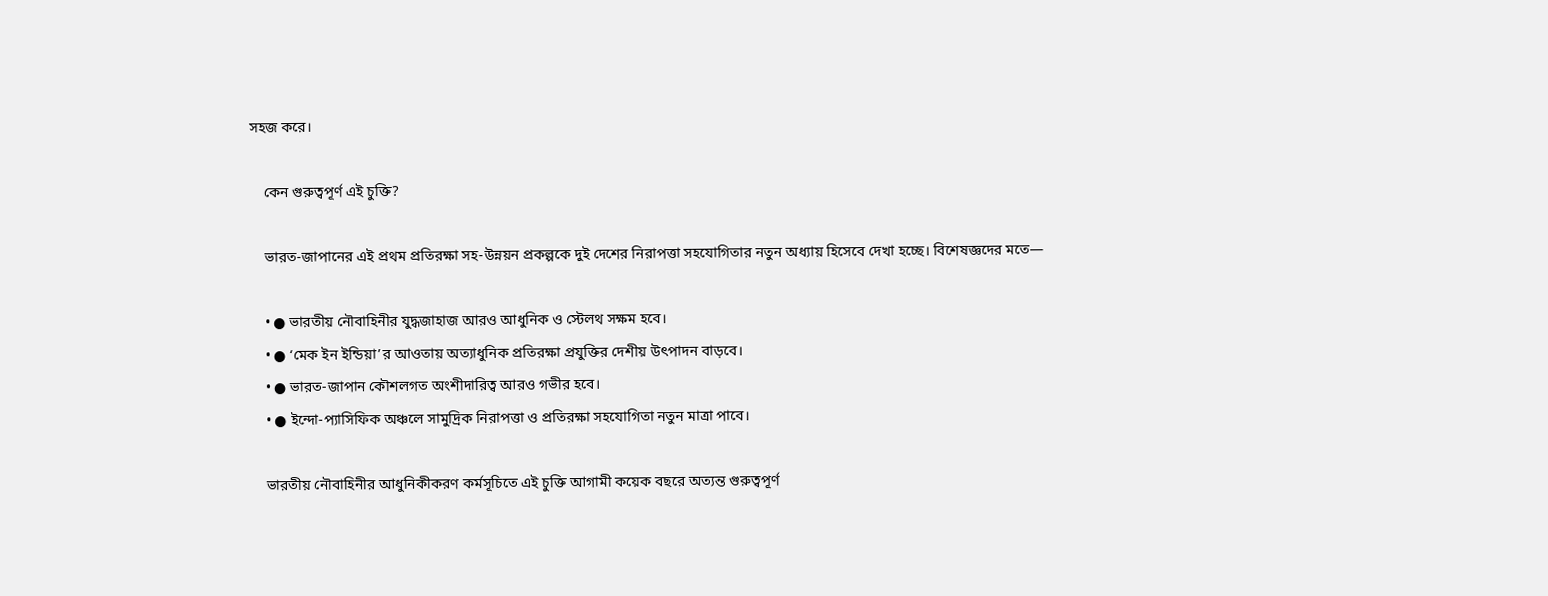সহজ করে।

    কেন গুরুত্বপূর্ণ এই চুক্তি?

    ভারত-জাপানের এই প্রথম প্রতিরক্ষা সহ-উন্নয়ন প্রকল্পকে দুই দেশের নিরাপত্তা সহযোগিতার নতুন অধ্যায় হিসেবে দেখা হচ্ছে। বিশেষজ্ঞদের মতে—

    • ● ভারতীয় নৌবাহিনীর যুদ্ধজাহাজ আরও আধুনিক ও স্টেলথ সক্ষম হবে।
    • ● ‘মেক ইন ইন্ডিয়া’র আওতায় অত্যাধুনিক প্রতিরক্ষা প্রযুক্তির দেশীয় উৎপাদন বাড়বে।
    • ● ভারত-জাপান কৌশলগত অংশীদারিত্ব আরও গভীর হবে।
    • ● ইন্দো-প্যাসিফিক অঞ্চলে সামুদ্রিক নিরাপত্তা ও প্রতিরক্ষা সহযোগিতা নতুন মাত্রা পাবে।

    ভারতীয় নৌবাহিনীর আধুনিকীকরণ কর্মসূচিতে এই চুক্তি আগামী কয়েক বছরে অত্যন্ত গুরুত্বপূর্ণ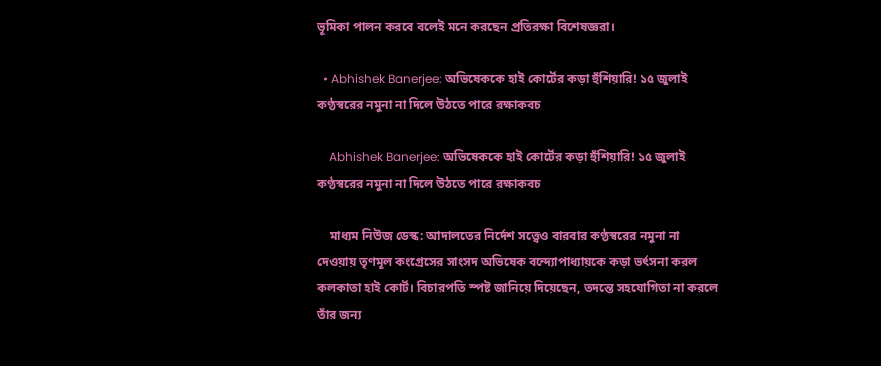ভূমিকা পালন করবে বলেই মনে করছেন প্রতিরক্ষা বিশেষজ্ঞরা।

  • Abhishek Banerjee: অভিষেককে হাই কোর্টের কড়া হুঁশিয়ারি! ১৫ জুলাই কণ্ঠস্বরের নমুনা না দিলে উঠতে পারে রক্ষাকবচ

    Abhishek Banerjee: অভিষেককে হাই কোর্টের কড়া হুঁশিয়ারি! ১৫ জুলাই কণ্ঠস্বরের নমুনা না দিলে উঠতে পারে রক্ষাকবচ

    মাধ্যম নিউজ ডেস্ক: আদালতের নির্দেশ সত্ত্বেও বারবার কণ্ঠস্বরের নমুনা না দেওয়ায় তৃণমূল কংগ্রেসের সাংসদ অভিষেক বন্দ্যোপাধ্যায়কে কড়া ভর্ৎসনা করল কলকাতা হাই কোর্ট। বিচারপতি স্পষ্ট জানিয়ে দিয়েছেন, তদন্তে সহযোগিতা না করলে তাঁর জন্য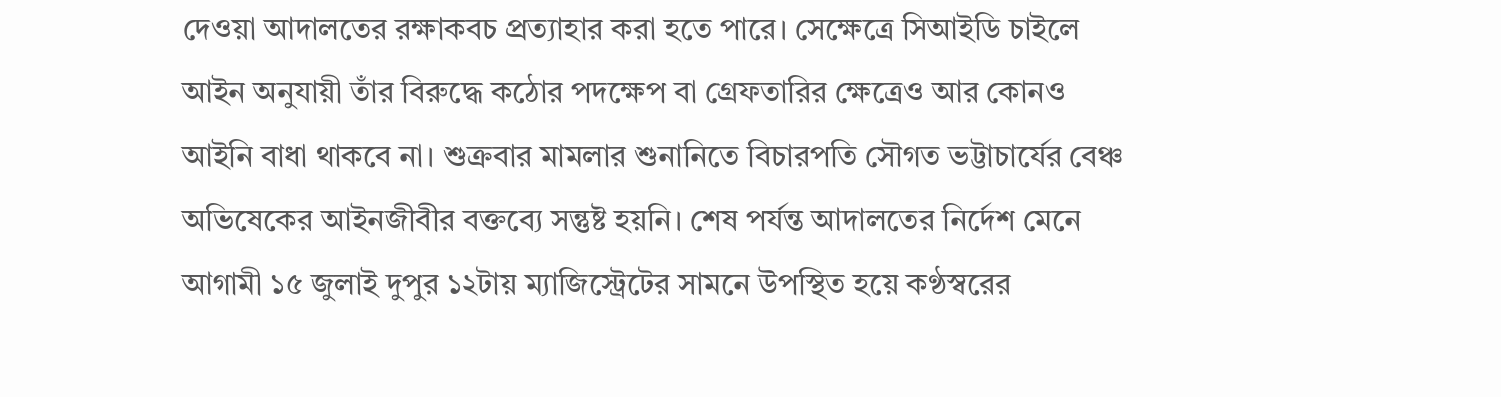দেওয়া আদালতের রক্ষাকবচ প্রত্যাহার করা হতে পারে। সেক্ষেত্রে সিআইডি চাইলে আইন অনুযায়ী তাঁর বিরুদ্ধে কঠোর পদক্ষেপ বা গ্রেফতারির ক্ষেত্রেও আর কোনও আইনি বাধা থাকবে না। শুক্রবার মামলার শুনানিতে বিচারপতি সৌগত ভট্টাচার্যের বেঞ্চ অভিষেকের আইনজীবীর বক্তব্যে সন্তুষ্ট হয়নি। শেষ পর্যন্ত আদালতের নির্দেশ মেনে আগামী ১৫ জুলাই দুপুর ১২টায় ম্যাজিস্ট্রেটের সামনে উপস্থিত হয়ে কণ্ঠস্বরের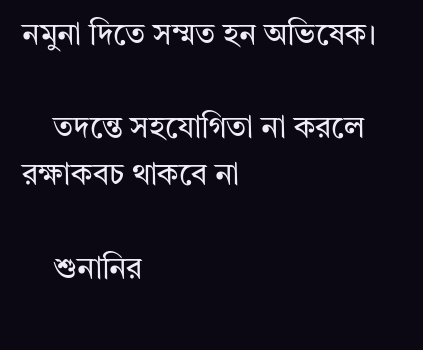নমুনা দিতে সম্মত হন অভিষেক।

    তদন্তে সহযোগিতা না করলে রক্ষাকবচ থাকবে না

    শুনানির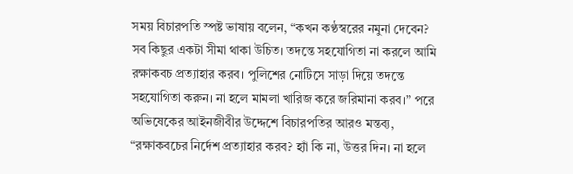সময় বিচারপতি স্পষ্ট ভাষায় বলেন, “কখন কণ্ঠস্বরের নমুনা দেবেন? সব কিছুর একটা সীমা থাকা উচিত। তদন্তে সহযোগিতা না করলে আমি রক্ষাকবচ প্রত্যাহার করব। পুলিশের নোটিসে সাড়া দিয়ে তদন্তে সহযোগিতা করুন। না হলে মামলা খারিজ করে জরিমানা করব।” পরে অভিষেকের আইনজীবীর উদ্দেশে বিচারপতির আরও মন্তব্য, “রক্ষাকবচের নির্দেশ প্রত্যাহার করব? হ্যাঁ কি না, উত্তর দিন। না হলে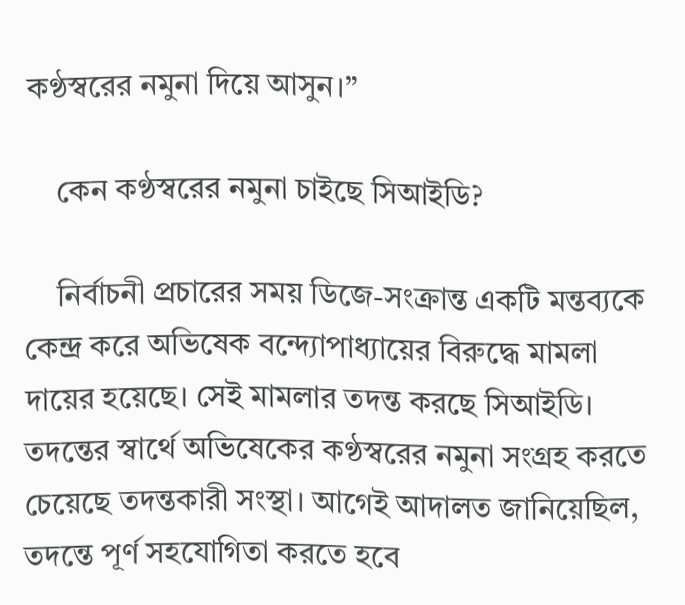কণ্ঠস্বরের নমুনা দিয়ে আসুন।”

    কেন কণ্ঠস্বরের নমুনা চাইছে সিআইডি?

    নির্বাচনী প্রচারের সময় ডিজে-সংক্রান্ত একটি মন্তব্যকে কেন্দ্র করে অভিষেক বন্দ্যোপাধ্যায়ের বিরুদ্ধে মামলা দায়ের হয়েছে। সেই মামলার তদন্ত করছে সিআইডি। তদন্তের স্বার্থে অভিষেকের কণ্ঠস্বরের নমুনা সংগ্রহ করতে চেয়েছে তদন্তকারী সংস্থা। আগেই আদালত জানিয়েছিল, তদন্তে পূর্ণ সহযোগিতা করতে হবে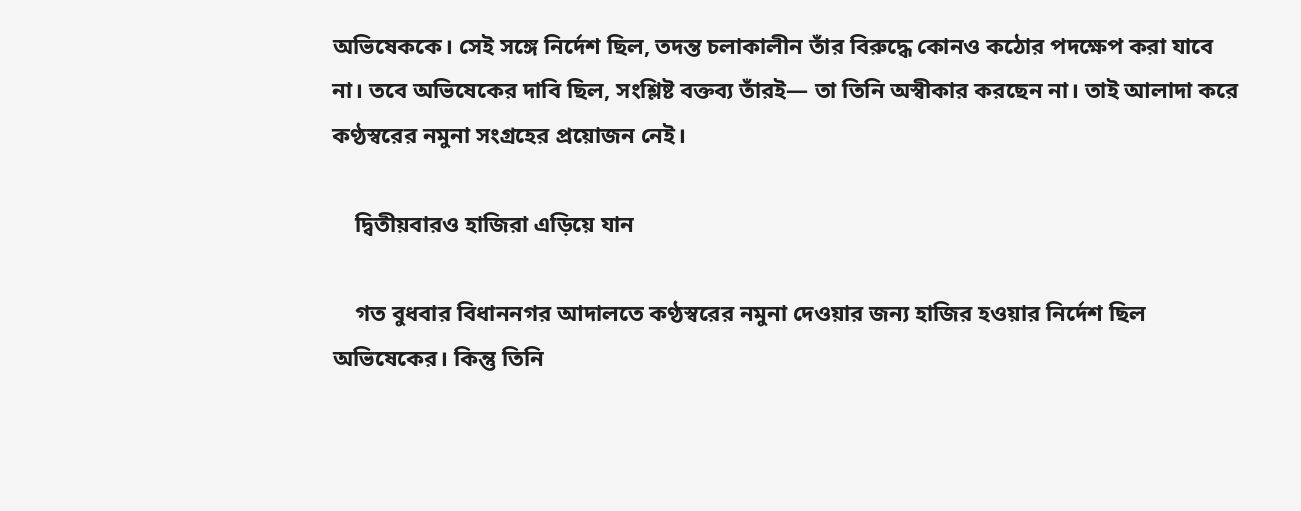অভিষেককে। সেই সঙ্গে নির্দেশ ছিল, তদন্ত চলাকালীন তাঁর বিরুদ্ধে কোনও কঠোর পদক্ষেপ করা যাবে না। তবে অভিষেকের দাবি ছিল, সংশ্লিষ্ট বক্তব্য তাঁরই— তা তিনি অস্বীকার করছেন না। তাই আলাদা করে কণ্ঠস্বরের নমুনা সংগ্রহের প্রয়োজন নেই।

    দ্বিতীয়বারও হাজিরা এড়িয়ে যান

    গত বুধবার বিধাননগর আদালতে কণ্ঠস্বরের নমুনা দেওয়ার জন্য হাজির হওয়ার নির্দেশ ছিল অভিষেকের। কিন্তু তিনি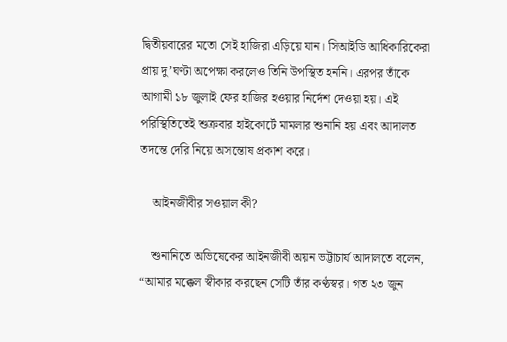দ্বিতীয়বারের মতো সেই হাজিরা এড়িয়ে যান। সিআইডি আধিকারিকেরা প্রায় দু’ঘণ্টা অপেক্ষা করলেও তিনি উপস্থিত হননি। এরপর তাঁকে আগামী ১৮ জুলাই ফের হাজির হওয়ার নির্দেশ দেওয়া হয়। এই পরিস্থিতিতেই শুক্রবার হাইকোর্টে মামলার শুনানি হয় এবং আদালত তদন্তে দেরি নিয়ে অসন্তোষ প্রকাশ করে।

    আইনজীবীর সওয়াল কী?

    শুনানিতে অভিষেকের আইনজীবী অয়ন ভট্টাচার্য আদালতে বলেন, “আমার মক্কেল স্বীকার করছেন সেটি তাঁর কণ্ঠস্বর। গত ২৩ জুন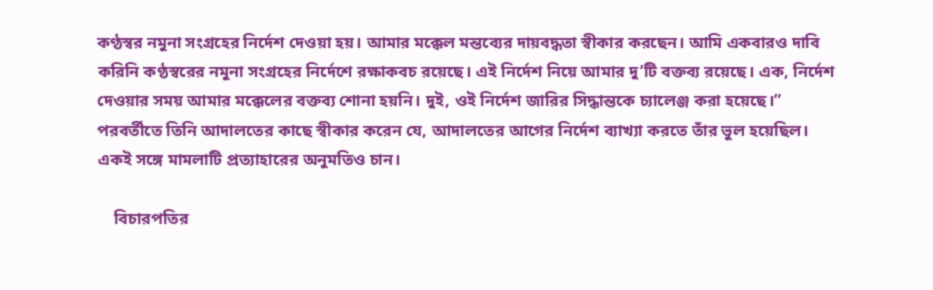কণ্ঠস্বর নমুনা সংগ্রহের নির্দেশ দেওয়া হয়। আমার মক্কেল মন্তব্যের দায়বদ্ধতা স্বীকার করছেন। আমি একবারও দাবি করিনি কণ্ঠস্বরের নমুনা সংগ্রহের নির্দেশে রক্ষাকবচ রয়েছে। এই নির্দেশ নিয়ে আমার দু’টি বক্তব্য রয়েছে। এক, নির্দেশ দেওয়ার সময় আমার মক্কেলের বক্তব্য শোনা হয়নি। দুই, ওই নির্দেশ জারির সিদ্ধান্তকে চ্যালেঞ্জ করা হয়েছে।” পরবর্তীতে তিনি আদালতের কাছে স্বীকার করেন যে, আদালতের আগের নির্দেশ ব্যাখ্যা করতে তাঁর ভুল হয়েছিল। একই সঙ্গে মামলাটি প্রত্যাহারের অনুমতিও চান।

    বিচারপতির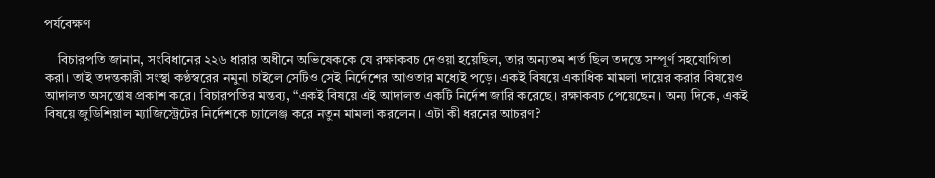পর্যবেক্ষণ

    বিচারপতি জানান, সংবিধানের ২২৬ ধারার অধীনে অভিষেককে যে রক্ষাকবচ দেওয়া হয়েছিল, তার অন্যতম শর্ত ছিল তদন্তে সম্পূর্ণ সহযোগিতা করা। তাই তদন্তকারী সংস্থা কণ্ঠস্বরের নমুনা চাইলে সেটিও সেই নির্দেশের আওতার মধ্যেই পড়ে। একই বিষয়ে একাধিক মামলা দায়ের করার বিষয়েও আদালত অসন্তোষ প্রকাশ করে। বিচারপতির মন্তব্য, “একই বিষয়ে এই আদালত একটি নির্দেশ জারি করেছে। রক্ষাকবচ পেয়েছেন। অন্য দিকে, একই বিষয়ে জুডিশিয়াল ম্যাজিস্ট্রেটের নির্দেশকে চ্যালেঞ্জ করে নতুন মামলা করলেন। এটা কী ধরনের আচরণ?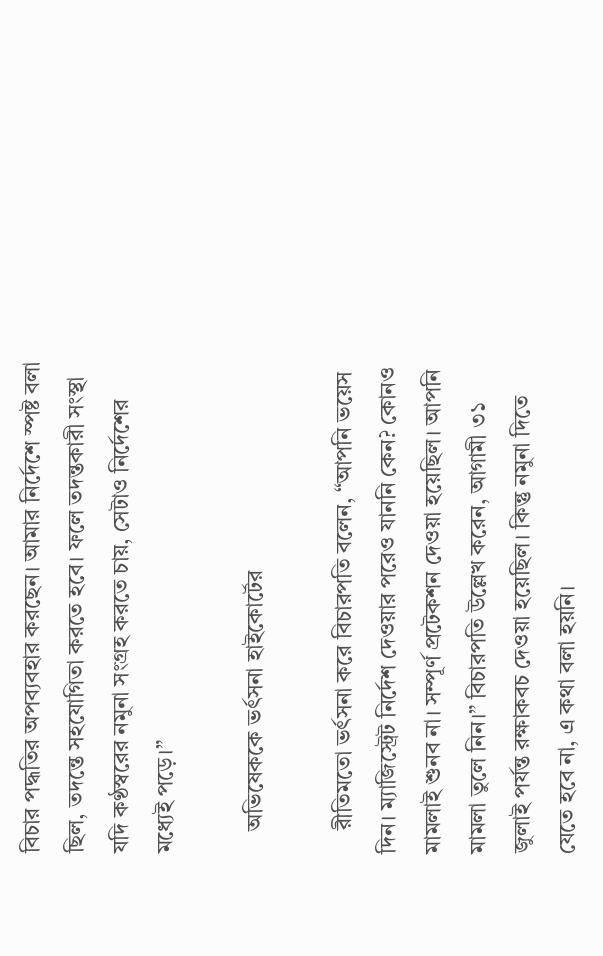বিচার পদ্ধতির অপব্যবহার করছেন। আমার নির্দেশে স্পষ্ট বলা ছিল, তদন্তে সহযোগিতা করতে হবে। ফলে তদন্তকারী সংস্থা যদি কণ্ঠস্বরের নমুনা সংগ্রহ করতে চায়, সেটাও নির্দেশের মধ্যেই পড়ে।”

    অভিষেককে ভর্ৎসনা হাইকোর্টের

    রীতিমতো ভর্ৎসনা করে বিচারপতি বলেন, “আপনি ভয়েস দিন। ম্যাজিস্ট্রেট নির্দেশ দেওয়ার পরেও যাননি কেন? কোনও মামলাই শুনব না। সম্পূর্ণ প্রটেকশন দেওয়া হয়েছিল। আপনি মামলা তুলে নিন।” বিচারপতি উল্লেখ করেন, আগামী ৩১ জুলাই পর্যন্ত রক্ষাকবচ দেওয়া হয়েছিল। কিন্তু নমুনা দিতে যেতে হবে না, এ কথা বলা হয়নি।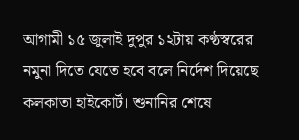আগামী ১৫ জুলাই দুপুর ১২টায় কণ্ঠস্বরের নমুনা দিতে যেতে হবে বলে নির্দেশ দিয়েছে কলকাতা হাইকোর্ট। শুনানির শেষে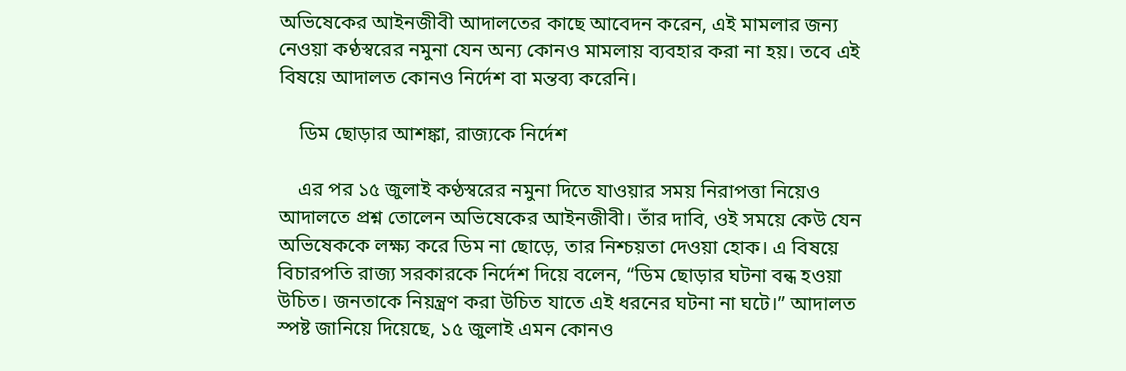অভিষেকের আইনজীবী আদালতের কাছে আবেদন করেন, এই মামলার জন্য নেওয়া কণ্ঠস্বরের নমুনা যেন অন্য কোনও মামলায় ব্যবহার করা না হয়। তবে এই বিষয়ে আদালত কোনও নির্দেশ বা মন্তব্য করেনি।

    ডিম ছোড়ার আশঙ্কা, রাজ্যকে নির্দেশ

    এর পর ১৫ জুলাই কণ্ঠস্বরের নমুনা দিতে যাওয়ার সময় নিরাপত্তা নিয়েও আদালতে প্রশ্ন তোলেন অভিষেকের আইনজীবী। তাঁর দাবি, ওই সময়ে কেউ যেন অভিষেককে লক্ষ্য করে ডিম না ছোড়ে, তার নিশ্চয়তা দেওয়া হোক। এ বিষয়ে বিচারপতি রাজ্য সরকারকে নির্দেশ দিয়ে বলেন, “ডিম ছোড়ার ঘটনা বন্ধ হওয়া উচিত। জনতাকে নিয়ন্ত্রণ করা উচিত যাতে এই ধরনের ঘটনা না ঘটে।” আদালত স্পষ্ট জানিয়ে দিয়েছে, ১৫ জুলাই এমন কোনও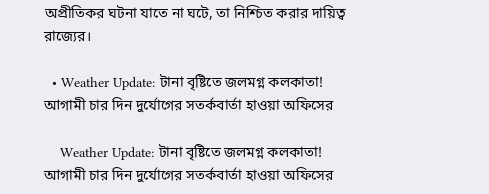অপ্রীতিকর ঘটনা যাতে না ঘটে, তা নিশ্চিত করার দায়িত্ব রাজ্যের।

  • Weather Update: টানা বৃষ্টিতে জলমগ্ন কলকাতা! আগামী চার দিন দুর্যোগের সতর্কবার্তা হাওয়া অফিসের

    Weather Update: টানা বৃষ্টিতে জলমগ্ন কলকাতা! আগামী চার দিন দুর্যোগের সতর্কবার্তা হাওয়া অফিসের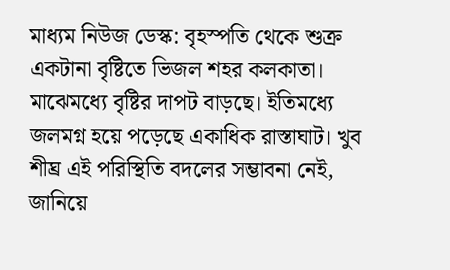মাধ্যম নিউজ ডেস্ক: বৃহস্পতি থেকে শুক্র একটানা বৃষ্টিতে ভিজল শহর কলকাতা। মাঝেমধ্যে বৃষ্টির দাপট বাড়ছে। ইতিমধ্যে জলমগ্ন হয়ে পড়েছে একাধিক রাস্তাঘাট। খুব শীঘ্র এই পরিস্থিতি বদলের সম্ভাবনা নেই, জানিয়ে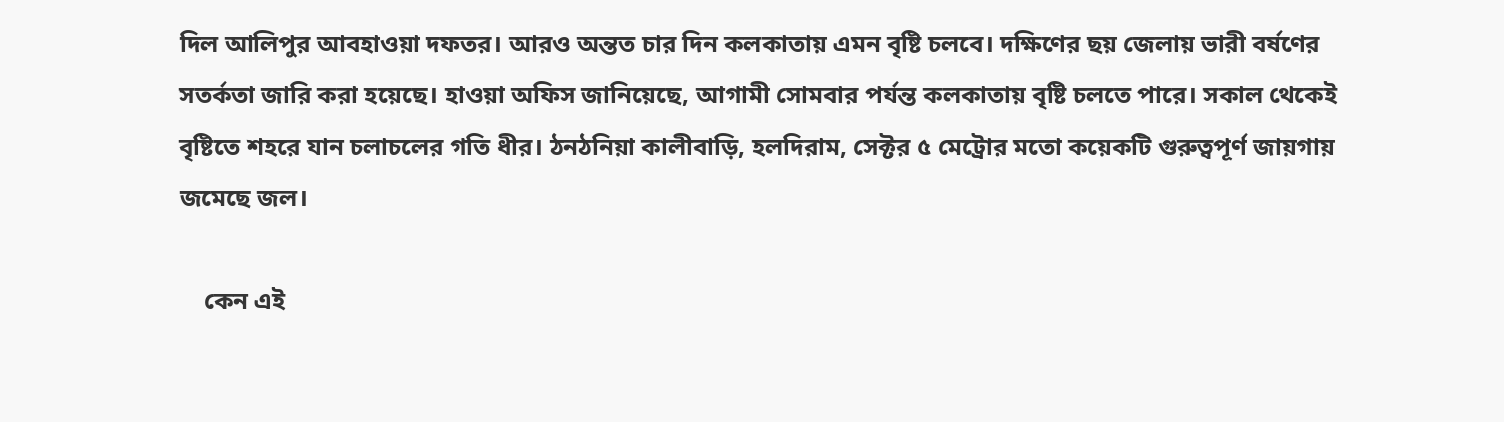দিল আলিপুর আবহাওয়া দফতর। আরও অন্তত চার দিন কলকাতায় এমন বৃষ্টি চলবে। দক্ষিণের ছয় জেলায় ভারী বর্ষণের সতর্কতা জারি করা হয়েছে। হাওয়া অফিস জানিয়েছে, আগামী সোমবার পর্যন্ত কলকাতায় বৃষ্টি চলতে পারে। সকাল থেকেই বৃষ্টিতে শহরে যান চলাচলের গতি ধীর। ঠনঠনিয়া কালীবাড়ি, হলদিরাম, সেক্টর ৫ মেট্রোর মতো কয়েকটি গুরুত্বপূর্ণ জায়গায় জমেছে জল।

    কেন এই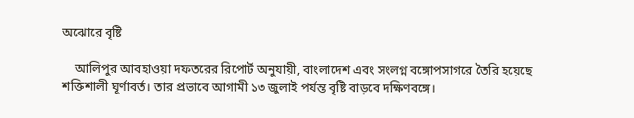অঝোরে বৃষ্টি

    আলিপুর আবহাওয়া দফতরের রিপোর্ট অনুযায়ী, বাংলাদেশ এবং সংলগ্ন বঙ্গোপসাগরে তৈরি হয়েছে শক্তিশালী ঘূর্ণাবর্ত। তার প্রভাবে আগামী ১৩ জুলাই পর্যন্ত বৃষ্টি বাড়বে দক্ষিণবঙ্গে।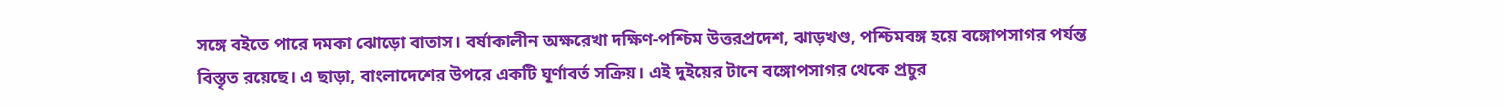সঙ্গে বইতে পারে দমকা ঝোড়ো বাতাস। বর্ষাকালীন অক্ষরেখা দক্ষিণ-পশ্চিম উত্তরপ্রদেশ, ঝাড়খণ্ড, পশ্চিমবঙ্গ হয়ে বঙ্গোপসাগর পর্যন্ত বিস্তৃত রয়েছে। এ ছাড়া, বাংলাদেশের উপরে একটি ঘূর্ণাবর্ত সক্রিয়। এই দুইয়ের টানে বঙ্গোপসাগর থেকে প্রচুর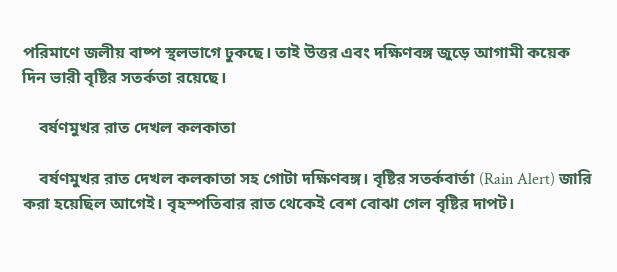পরিমাণে জলীয় বাষ্প স্থলভাগে ঢুকছে। তাই উত্তর এবং দক্ষিণবঙ্গ জুড়ে আগামী কয়েক দিন ভারী বৃষ্টির সতর্কতা রয়েছে।

    বর্ষণমুখর রাত দেখল কলকাতা

    বর্ষণমুখর রাত দেখল কলকাতা সহ গোটা দক্ষিণবঙ্গ। বৃষ্টির সতর্কবার্তা (Rain Alert) জারি করা হয়েছিল আগেই। বৃহস্পতিবার রাত থেকেই বেশ বোঝা গেল বৃষ্টির দাপট।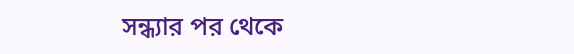সন্ধ্যার পর থেকে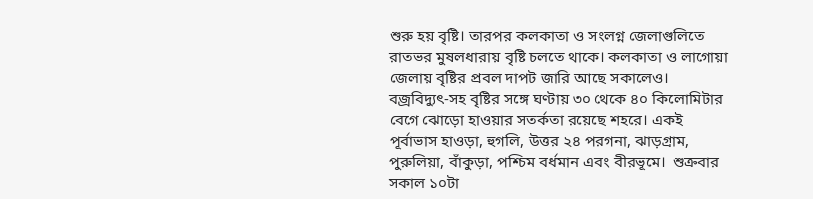শুরু হয় বৃষ্টি। তারপর কলকাতা ও সংলগ্ন জেলাগুলিতে রাতভর মুষলধারায় বৃষ্টি চলতে থাকে। কলকাতা ও লাগোয়া জেলায় বৃষ্টির প্রবল দাপট জারি আছে সকালেও। বজ্রবিদ্যুৎ-সহ বৃষ্টির সঙ্গে ঘণ্টায় ৩০ থেকে ৪০ কিলোমিটার বেগে ঝোড়ো হাওয়ার সতর্কতা রয়েছে শহরে। একই পূর্বাভাস হাওড়া, হুগলি, উত্তর ২৪ পরগনা, ঝাড়গ্রাম, পুরুলিয়া, বাঁকুড়া, পশ্চিম বর্ধমান এবং বীরভূমে।  শুক্রবার সকাল ১০টা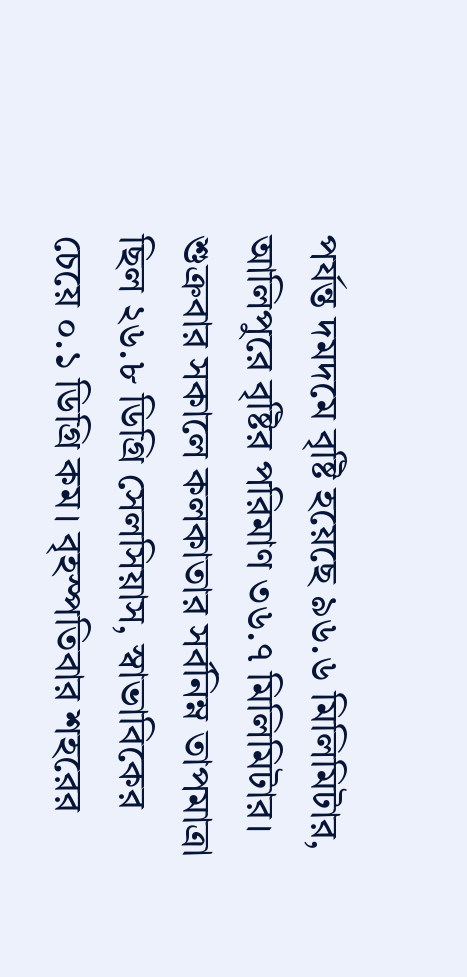পর্যন্ত দমদমে বৃষ্টি হয়েছে ৯৬.৬ মিলিমিটার, আলিপুরে বৃষ্টির পরিমাণ ৩৬.৭ মিলিমিটার। শুক্রবার সকালে কলকাতার সর্বনিম্ন তাপমাত্রা ছিল ২৬.৮ ডিগ্রি সেলসিয়াস, স্বাভাবিকের চেয়ে ০.১ ডিগ্রি কম। বৃহস্পতিবার শহরের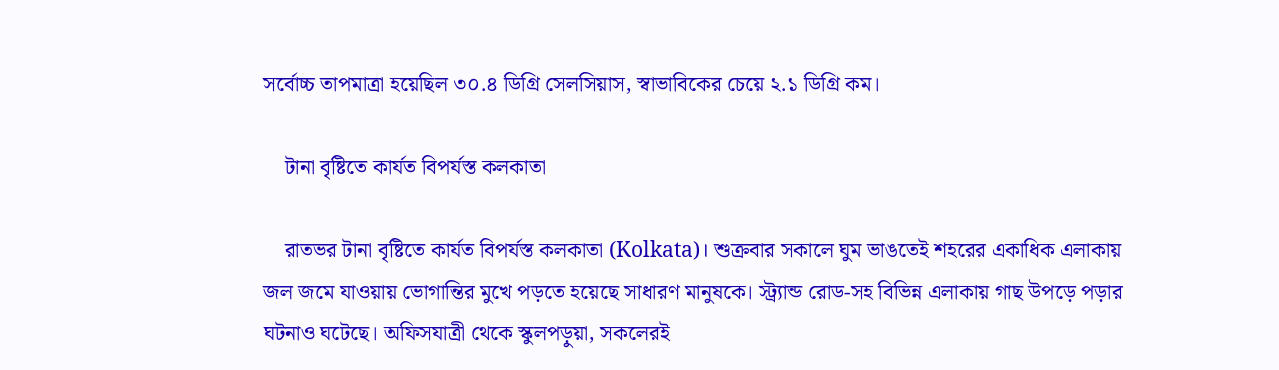সর্বোচ্চ তাপমাত্রা হয়েছিল ৩০.৪ ডিগ্রি সেলসিয়াস, স্বাভাবিকের চেয়ে ২.১ ডিগ্রি কম।

    টানা বৃষ্টিতে কার্যত বিপর্যস্ত কলকাতা

    রাতভর টানা বৃষ্টিতে কার্যত বিপর্যস্ত কলকাতা (Kolkata)। শুক্রবার সকালে ঘুম ভাঙতেই শহরের একাধিক এলাকায় জল জমে যাওয়ায় ভোগান্তির মুখে পড়তে হয়েছে সাধারণ মানুষকে। স্ট্র্যান্ড রোড-সহ বিভিন্ন এলাকায় গাছ উপড়ে পড়ার ঘটনাও ঘটেছে। অফিসযাত্রী থেকে স্কুলপড়ুয়া, সকলেরই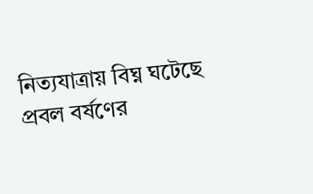নিত্যযাত্রায় বিঘ্ন ঘটেছে প্রবল বর্ষণের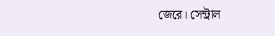জেরে। সেন্ট্রাল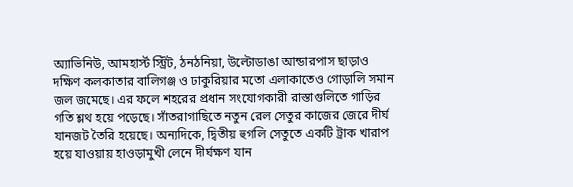অ্যাভিনিউ, আমহার্স্ট স্ট্রিট, ঠনঠনিয়া, উল্টোডাঙা আন্ডারপাস ছাড়াও দক্ষিণ কলকাতার বালিগঞ্জ ও ঢাকুরিয়ার মতো এলাকাতেও গোড়ালি সমান জল জমেছে। এর ফলে শহরের প্রধান সংযোগকারী রাস্তাগুলিতে গাড়ির গতি শ্লথ হয়ে পড়েছে। সাঁতরাগাছিতে নতুন রেল সেতুর কাজের জেরে দীর্ঘ যানজট তৈরি হয়েছে। অন্যদিকে, দ্বিতীয় হুগলি সেতুতে একটি ট্রাক খারাপ হয়ে যাওয়ায় হাওড়ামুখী লেনে দীর্ঘক্ষণ যান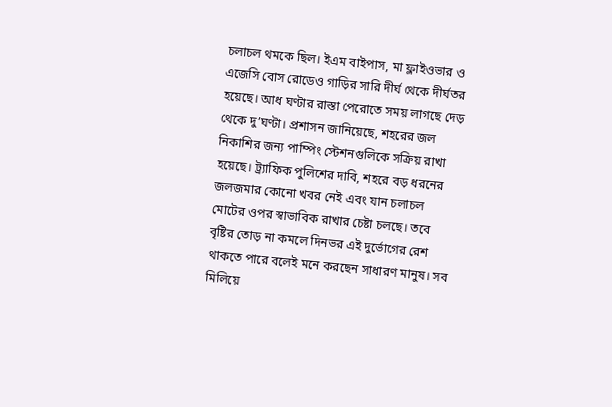চলাচল থমকে ছিল। ইএম বাইপাস, মা ফ্লাইওভার ও এজেসি বোস রোডেও গাড়ির সারি দীর্ঘ থেকে দীর্ঘতর হয়েছে। আধ ঘণ্টার রাস্তা পেরোতে সময় লাগছে দেড় থেকে দু’ঘণ্টা। প্রশাসন জানিয়েছে, শহরের জল নিকাশির জন্য পাম্পিং স্টেশনগুলিকে সক্রিয় রাখা হয়েছে। ট্র্যাফিক পুলিশের দাবি, শহরে বড় ধরনের জলজমার কোনো খবর নেই এবং যান চলাচল মোটের ওপর স্বাভাবিক রাখার চেষ্টা চলছে। তবে বৃষ্টির তোড় না কমলে দিনভর এই দুর্ভোগের রেশ থাকতে পারে বলেই মনে করছেন সাধারণ মানুষ। সব মিলিয়ে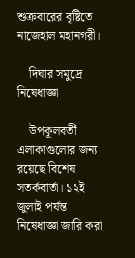শুক্রবারের বৃষ্টিতে নাজেহাল মহানগরী।

    দিঘার সমুদ্রে নিষেধাজ্ঞা

    উপকূলবর্তী এলাকাগুলোর জন্য রয়েছে বিশেষ সতর্কবার্তা। ১২ই জুলাই পর্যন্ত নিষেধাজ্ঞা জারি করা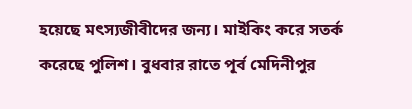হয়েছে মৎস্যজীবীদের জন্য। মাইকিং করে সতর্ক করেছে পুলিশ। বুধবার রাতে পূর্ব মেদিনীপুর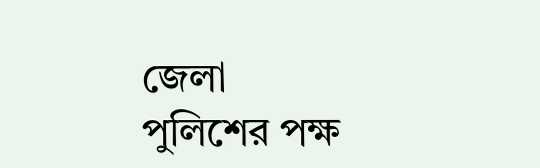জেলা পুলিশের পক্ষ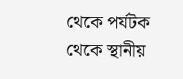থেকে পর্যটক থেকে স্থানীয়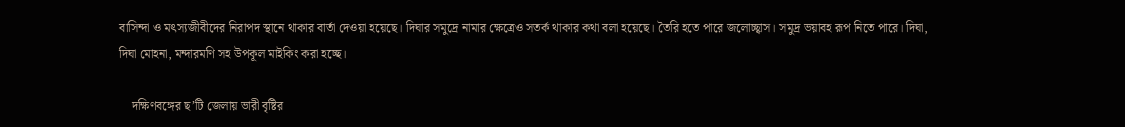বাসিন্দা ও মৎস্যজীবীদের নিরাপদ স্থানে থাকার বার্তা দেওয়া হয়েছে। দিঘার সমুদ্রে নামার ক্ষেত্রেও সতর্ক থাকার কথা বলা হয়েছে। তৈরি হতে পারে জলোচ্ছ্বাস। সমুদ্র ভয়াবহ রূপ নিতে পারে। দিঘা, দিঘা মোহনা, মন্দারমণি সহ উপকূল মাইকিং করা হচ্ছে।

    দক্ষিণবঙ্গের ছ’টি জেলায় ভারী বৃষ্টির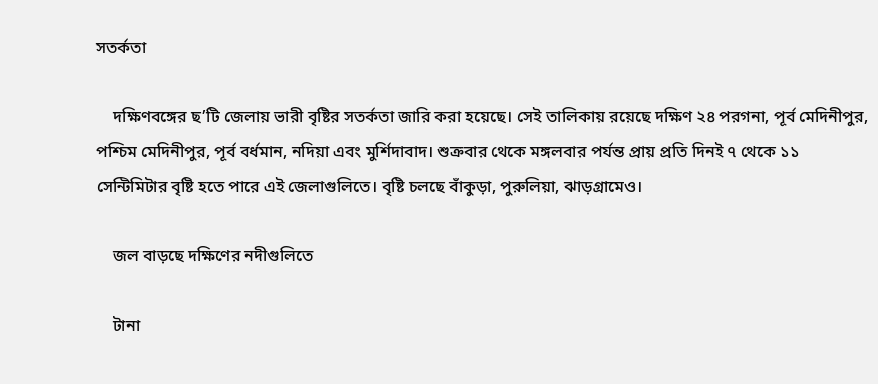সতর্কতা

    দক্ষিণবঙ্গের ছ’টি জেলায় ভারী বৃষ্টির সতর্কতা জারি করা হয়েছে। সেই তালিকায় রয়েছে দক্ষিণ ২৪ পরগনা, পূর্ব মেদিনীপুর, পশ্চিম মেদিনীপুর, পূর্ব বর্ধমান, নদিয়া এবং মুর্শিদাবাদ। শুক্রবার থেকে মঙ্গলবার পর্যন্ত প্রায় প্রতি দিনই ৭ থেকে ১১ সেন্টিমিটার বৃষ্টি হতে পারে এই জেলাগুলিতে। বৃষ্টি চলছে বাঁকুড়া, পুরুলিয়া, ঝাড়গ্রামেও।

    জল বাড়ছে দক্ষিণের নদীগুলিতে

    টানা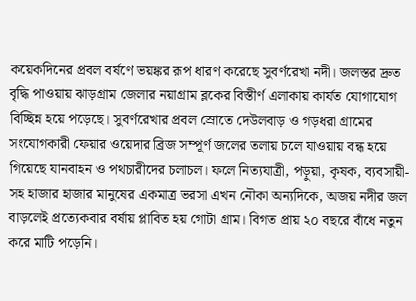কয়েকদিনের প্রবল বর্ষণে ভয়ঙ্কর রূপ ধারণ করেছে সুবর্ণরেখা নদী। জলস্তর দ্রুত বৃদ্ধি পাওয়ায় ঝাড়গ্রাম জেলার নয়াগ্রাম ব্লকের বিস্তীর্ণ এলাকায় কার্যত যোগাযোগ বিচ্ছিন্ন হয়ে পড়েছে। সুবর্ণরেখার প্রবল স্রোতে দেউলবাড় ও গড়ধরা গ্রামের সংযোগকারী ফেয়ার ওয়েদার ব্রিজ সম্পূর্ণ জলের তলায় চলে যাওয়ায় বন্ধ হয়ে গিয়েছে যানবাহন ও পথচারীদের চলাচল। ফলে নিত্যযাত্রী, পড়ুয়া, কৃষক, ব্যবসায়ী-সহ হাজার হাজার মানুষের একমাত্র ভরসা এখন নৌকা অন্যদিকে, অজয় নদীর জল বাড়লেই প্রত্যেকবার বর্ষায় প্লাবিত হয় গোটা গ্রাম। বিগত প্রায় ২০ বছরে বাঁধে নতুন করে মাটি পড়েনি।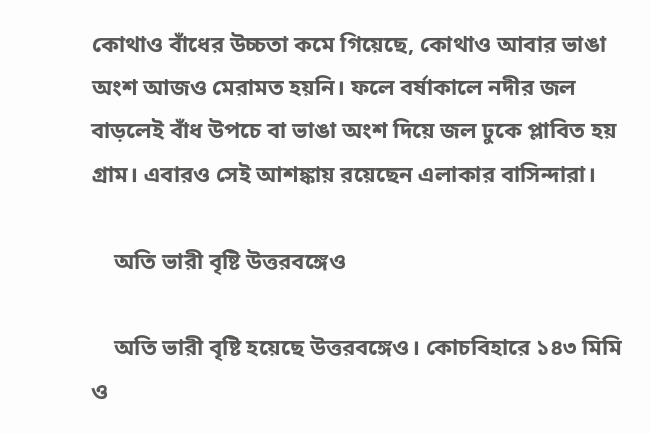কোথাও বাঁধের উচ্চতা কমে গিয়েছে, কোথাও আবার ভাঙা অংশ আজও মেরামত হয়নি। ফলে বর্ষাকালে নদীর জল বাড়লেই বাঁধ উপচে বা ভাঙা অংশ দিয়ে জল ঢুকে প্লাবিত হয় গ্রাম। এবারও সেই আশঙ্কায় রয়েছেন এলাকার বাসিন্দারা।

    অতি ভারী বৃষ্টি উত্তরবঙ্গেও

    অতি ভারী বৃষ্টি হয়েছে উত্তরবঙ্গেও। কোচবিহারে ১৪৩ মিমি ও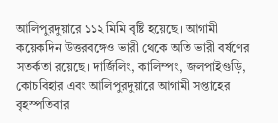আলিপুরদুয়ারে ১১২ মিমি বৃষ্টি হয়েছে। আগামী কয়েকদিন উত্তরবঙ্গেও ভারী থেকে অতি ভারী বর্ষণের সতর্কতা রয়েছে। দার্জিলিং, কালিম্পং, জলপাইগুড়ি, কোচবিহার এবং আলিপুরদুয়ারে আগামী সপ্তাহের বৃহস্পতিবার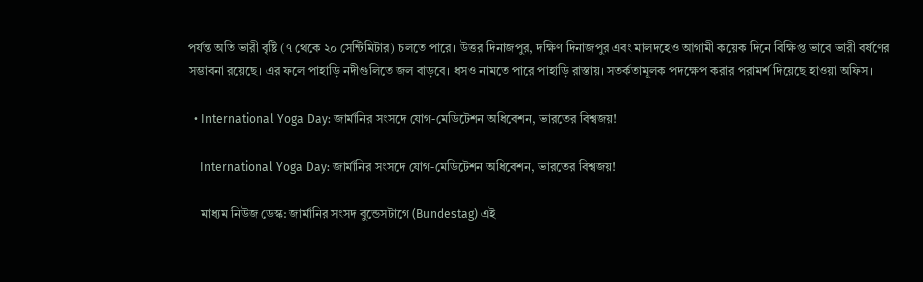পর্যন্ত অতি ভারী বৃষ্টি (৭ থেকে ২০ সেন্টিমিটার) চলতে পারে। উত্তর দিনাজপুর, দক্ষিণ দিনাজপুর এবং মালদহেও আগামী কয়েক দিনে বিক্ষিপ্ত ভাবে ভারী বর্ষণের সম্ভাবনা রয়েছে। এর ফলে পাহাড়ি নদীগুলিতে জল বাড়বে। ধসও নামতে পারে পাহাড়ি রাস্তায়। সতর্কতামূলক পদক্ষেপ করার পরামর্শ দিয়েছে হাওয়া অফিস।

  • International Yoga Day: জার্মানির সংসদে যোগ-মেডিটেশন অধিবেশন, ভারতের বিশ্বজয়!

    International Yoga Day: জার্মানির সংসদে যোগ-মেডিটেশন অধিবেশন, ভারতের বিশ্বজয়!

    মাধ্যম নিউজ ডেস্ক: জার্মানির সংসদ বুন্ডেসটাগে (Bundestag) এই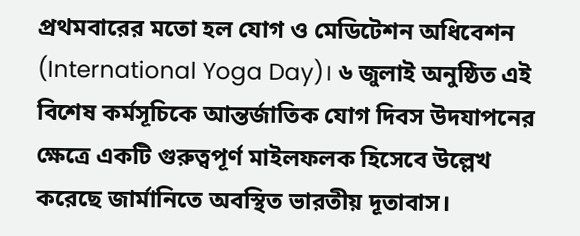প্রথমবারের মতো হল যোগ ও মেডিটেশন অধিবেশন (International Yoga Day)। ৬ জুলাই অনুষ্ঠিত এই বিশেষ কর্মসূচিকে আন্তর্জাতিক যোগ দিবস উদযাপনের ক্ষেত্রে একটি গুরুত্বপূর্ণ মাইলফলক হিসেবে উল্লেখ করেছে জার্মানিতে অবস্থিত ভারতীয় দূতাবাস।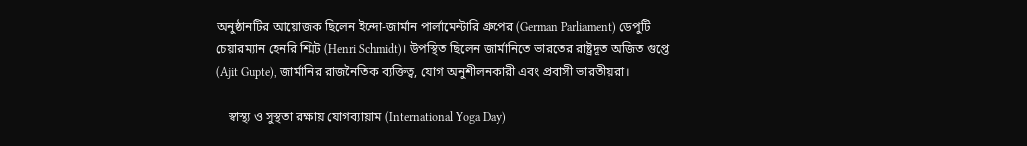অনুষ্ঠানটির আয়োজক ছিলেন ইন্দো-জার্মান পার্লামেন্টারি গ্রুপের (German Parliament) ডেপুটি চেয়ারম্যান হেনরি শ্মিট (Henri Schmidt)। উপস্থিত ছিলেন জার্মানিতে ভারতের রাষ্ট্রদূত অজিত গুপ্তে (Ajit Gupte), জার্মানির রাজনৈতিক ব্যক্তিত্ব, যোগ অনুশীলনকারী এবং প্রবাসী ভারতীয়রা।

    স্বাস্থ্য ও সুস্থতা রক্ষায় যোগব্যায়াম (International Yoga Day)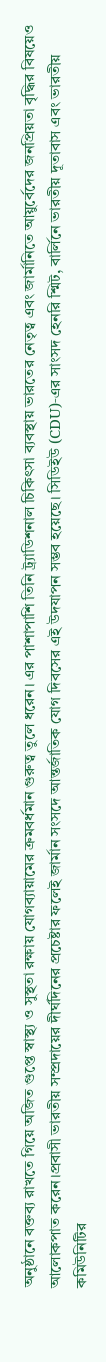অনুষ্ঠানে বক্তব্য রাখতে গিয়ে অজিত গুপ্তে স্বাস্থ্য ও সুস্থতা রক্ষায় যোগব্যায়ামের ক্রমবর্ধমান গুরুত্ব তুলে ধরেন। এর পাশাপাশি তিনি ট্র্যাডিশনাল চিকিৎসা ব্যবস্থায় ভারতের নেতৃত্ব এবং জার্মানিতে আয়ুর্বেদের জনপ্রিয়তা বৃদ্ধির বিষয়েও আলোকপাত করেন।প্রবাসী ভারতীয় সম্প্রদায়ের দীর্ঘদিনের প্রচেষ্টার ফলেই জার্মান সংসদে আন্তর্জাতিক যোগ দিবসের এই উদযাপন সম্ভব হয়েছে। সিডিইউ (CDU)-এর সাংসদ হেনরি শ্মিট, বার্লিনে ভারতীয় দূতাবাস এবং ভারতীয় কমিউনিটির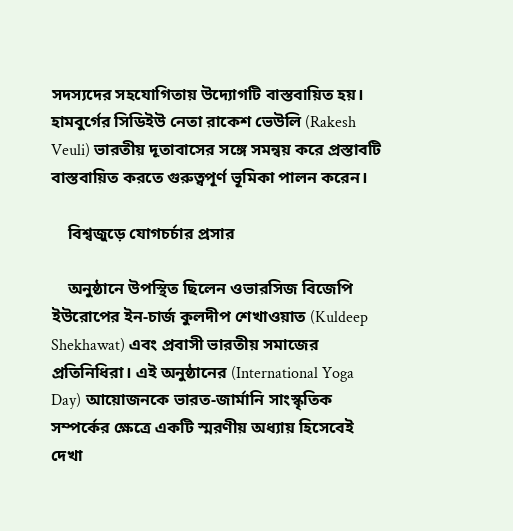সদস্যদের সহযোগিতায় উদ্যোগটি বাস্তবায়িত হয়। হামবুর্গের সিডিইউ নেতা রাকেশ ভেউলি (Rakesh Veuli) ভারতীয় দূতাবাসের সঙ্গে সমন্বয় করে প্রস্তাবটি বাস্তবায়িত করতে গুরুত্বপূর্ণ ভূমিকা পালন করেন।

    বিশ্বজুড়ে যোগচর্চার প্রসার

    অনুষ্ঠানে উপস্থিত ছিলেন ওভারসিজ বিজেপি ইউরোপের ইন-চার্জ কুলদীপ শেখাওয়াত (Kuldeep Shekhawat) এবং প্রবাসী ভারতীয় সমাজের প্রতিনিধিরা। এই অনুষ্ঠানের (International Yoga Day) আয়োজনকে ভারত-জার্মানি সাংস্কৃতিক সম্পর্কের ক্ষেত্রে একটি স্মরণীয় অধ্যায় হিসেবেই দেখা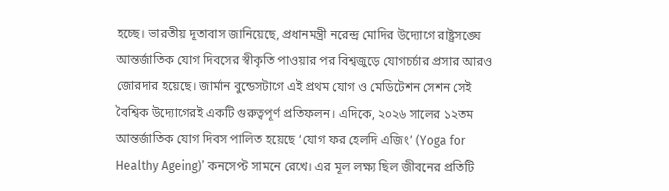হচ্ছে। ভারতীয় দূতাবাস জানিয়েছে, প্রধানমন্ত্রী নরেন্দ্র মোদির উদ্যোগে রাষ্ট্রসঙ্ঘে আন্তর্জাতিক যোগ দিবসের স্বীকৃতি পাওয়ার পর বিশ্বজুড়ে যোগচর্চার প্রসার আরও জোরদার হয়েছে। জার্মান বুন্ডেসটাগে এই প্রথম যোগ ও মেডিটেশন সেশন সেই বৈশ্বিক উদ্যোগেরই একটি গুরুত্বপূর্ণ প্রতিফলন। এদিকে, ২০২৬ সালের ১২তম আন্তর্জাতিক যোগ দিবস পালিত হয়েছে ‘যোগ ফর হেলদি এজিং’ (Yoga for Healthy Ageing)’ কনসেপ্ট সামনে রেখে। এর মূল লক্ষ্য ছিল জীবনের প্রতিটি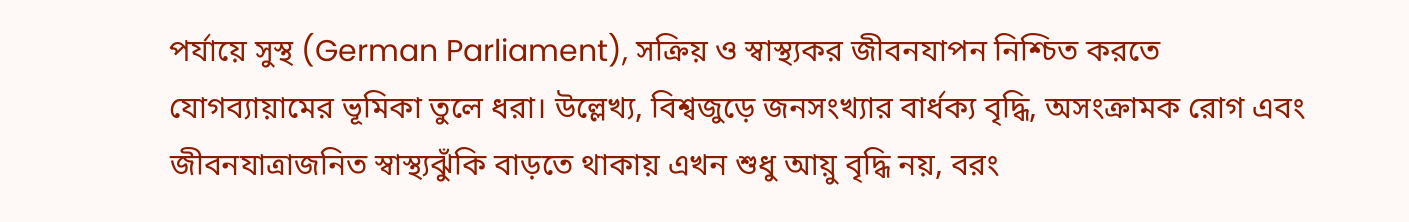পর্যায়ে সুস্থ (German Parliament), সক্রিয় ও স্বাস্থ্যকর জীবনযাপন নিশ্চিত করতে যোগব্যায়ামের ভূমিকা তুলে ধরা। উল্লেখ্য, বিশ্বজুড়ে জনসংখ্যার বার্ধক্য বৃদ্ধি, অসংক্রামক রোগ এবং জীবনযাত্রাজনিত স্বাস্থ্যঝুঁকি বাড়তে থাকায় এখন শুধু আয়ু বৃদ্ধি নয়, বরং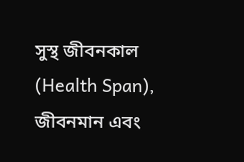সুস্থ জীবনকাল (Health Span), জীবনমান এবং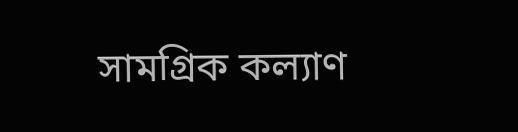সামগ্রিক কল্যাণ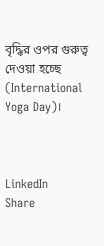বৃদ্ধির ওপর গুরুত্ব দেওয়া হচ্ছে (International Yoga Day)।



LinkedIn
Share